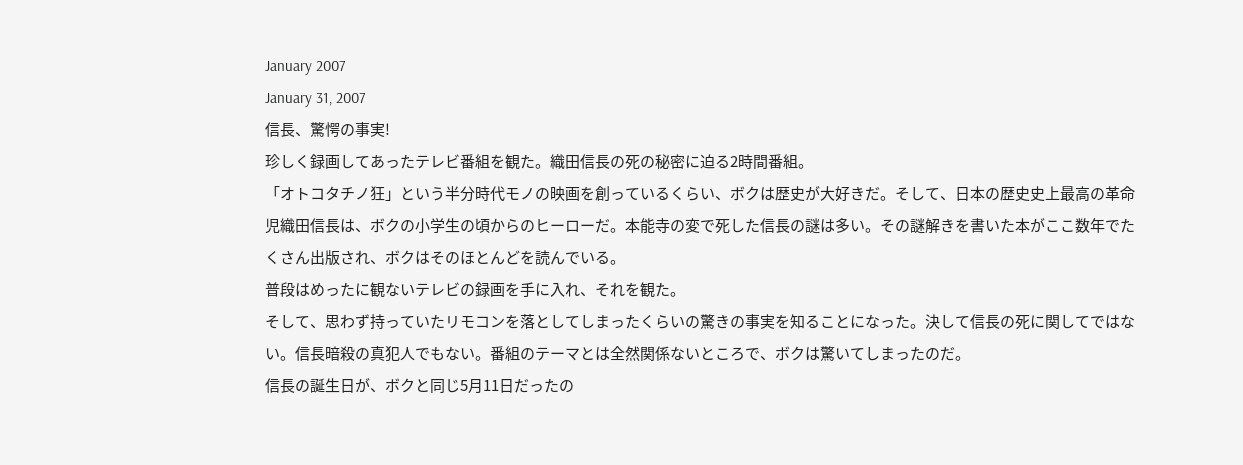January 2007
January 31, 2007
信長、驚愕の事実!
珍しく録画してあったテレビ番組を観た。織田信長の死の秘密に迫る2時間番組。
「オトコタチノ狂」という半分時代モノの映画を創っているくらい、ボクは歴史が大好きだ。そして、日本の歴史史上最高の革命児織田信長は、ボクの小学生の頃からのヒーローだ。本能寺の変で死した信長の謎は多い。その謎解きを書いた本がここ数年でたくさん出版され、ボクはそのほとんどを読んでいる。
普段はめったに観ないテレビの録画を手に入れ、それを観た。
そして、思わず持っていたリモコンを落としてしまったくらいの驚きの事実を知ることになった。決して信長の死に関してではない。信長暗殺の真犯人でもない。番組のテーマとは全然関係ないところで、ボクは驚いてしまったのだ。
信長の誕生日が、ボクと同じ5月11日だったの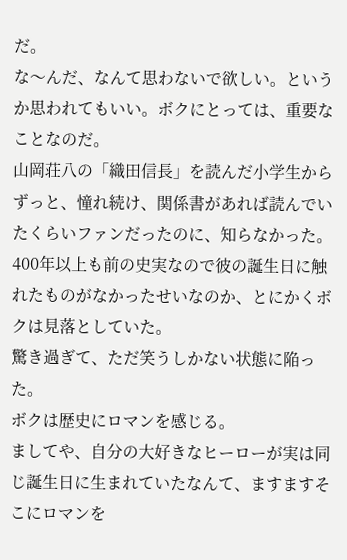だ。
な〜んだ、なんて思わないで欲しい。というか思われてもいい。ボクにとっては、重要なことなのだ。
山岡荘八の「織田信長」を読んだ小学生からずっと、憧れ続け、関係書があれば読んでいたくらいファンだったのに、知らなかった。400年以上も前の史実なので彼の誕生日に触れたものがなかったせいなのか、とにかくボクは見落としていた。
驚き過ぎて、ただ笑うしかない状態に陥った。
ボクは歴史にロマンを感じる。
ましてや、自分の大好きなヒーローが実は同じ誕生日に生まれていたなんて、ますますそこにロマンを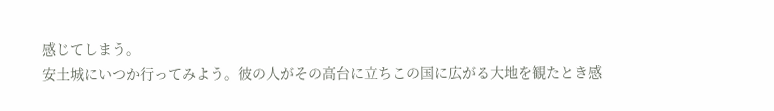感じてしまう。
安土城にいつか行ってみよう。彼の人がその高台に立ちこの国に広がる大地を観たとき感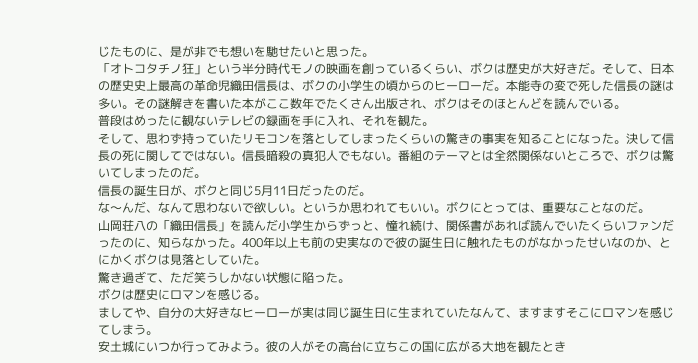じたものに、是が非でも想いを馳せたいと思った。
「オトコタチノ狂」という半分時代モノの映画を創っているくらい、ボクは歴史が大好きだ。そして、日本の歴史史上最高の革命児織田信長は、ボクの小学生の頃からのヒーローだ。本能寺の変で死した信長の謎は多い。その謎解きを書いた本がここ数年でたくさん出版され、ボクはそのほとんどを読んでいる。
普段はめったに観ないテレビの録画を手に入れ、それを観た。
そして、思わず持っていたリモコンを落としてしまったくらいの驚きの事実を知ることになった。決して信長の死に関してではない。信長暗殺の真犯人でもない。番組のテーマとは全然関係ないところで、ボクは驚いてしまったのだ。
信長の誕生日が、ボクと同じ5月11日だったのだ。
な〜んだ、なんて思わないで欲しい。というか思われてもいい。ボクにとっては、重要なことなのだ。
山岡荘八の「織田信長」を読んだ小学生からずっと、憧れ続け、関係書があれば読んでいたくらいファンだったのに、知らなかった。400年以上も前の史実なので彼の誕生日に触れたものがなかったせいなのか、とにかくボクは見落としていた。
驚き過ぎて、ただ笑うしかない状態に陥った。
ボクは歴史にロマンを感じる。
ましてや、自分の大好きなヒーローが実は同じ誕生日に生まれていたなんて、ますますそこにロマンを感じてしまう。
安土城にいつか行ってみよう。彼の人がその高台に立ちこの国に広がる大地を観たとき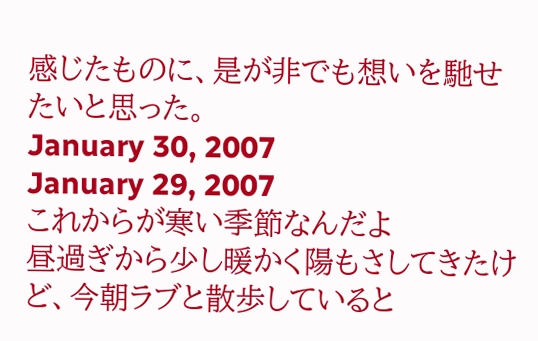感じたものに、是が非でも想いを馳せたいと思った。
January 30, 2007
January 29, 2007
これからが寒い季節なんだよ
昼過ぎから少し暖かく陽もさしてきたけど、今朝ラブと散歩していると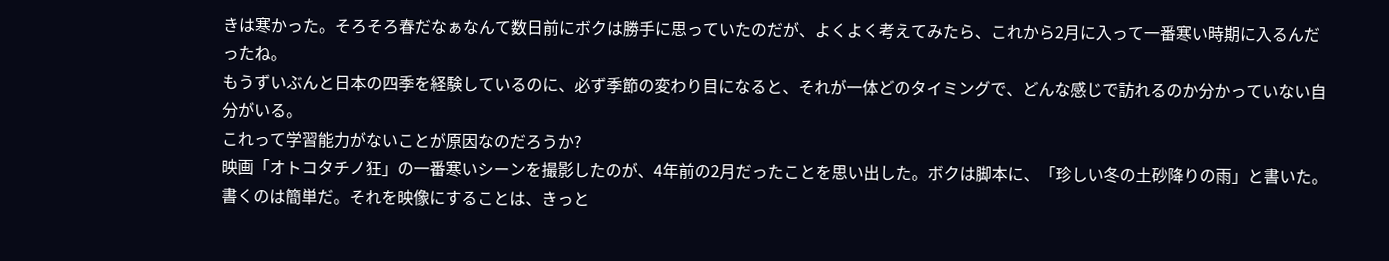きは寒かった。そろそろ春だなぁなんて数日前にボクは勝手に思っていたのだが、よくよく考えてみたら、これから2月に入って一番寒い時期に入るんだったね。
もうずいぶんと日本の四季を経験しているのに、必ず季節の変わり目になると、それが一体どのタイミングで、どんな感じで訪れるのか分かっていない自分がいる。
これって学習能力がないことが原因なのだろうか?
映画「オトコタチノ狂」の一番寒いシーンを撮影したのが、4年前の2月だったことを思い出した。ボクは脚本に、「珍しい冬の土砂降りの雨」と書いた。
書くのは簡単だ。それを映像にすることは、きっと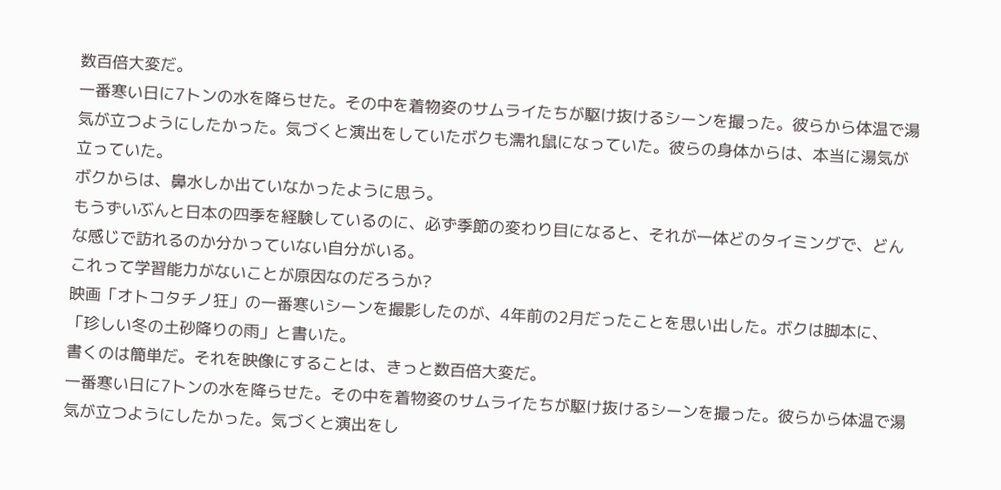数百倍大変だ。
一番寒い日に7トンの水を降らせた。その中を着物姿のサムライたちが駆け抜けるシーンを撮った。彼らから体温で湯気が立つようにしたかった。気づくと演出をしていたボクも濡れ鼠になっていた。彼らの身体からは、本当に湯気が立っていた。
ボクからは、鼻水しか出ていなかったように思う。
もうずいぶんと日本の四季を経験しているのに、必ず季節の変わり目になると、それが一体どのタイミングで、どんな感じで訪れるのか分かっていない自分がいる。
これって学習能力がないことが原因なのだろうか?
映画「オトコタチノ狂」の一番寒いシーンを撮影したのが、4年前の2月だったことを思い出した。ボクは脚本に、「珍しい冬の土砂降りの雨」と書いた。
書くのは簡単だ。それを映像にすることは、きっと数百倍大変だ。
一番寒い日に7トンの水を降らせた。その中を着物姿のサムライたちが駆け抜けるシーンを撮った。彼らから体温で湯気が立つようにしたかった。気づくと演出をし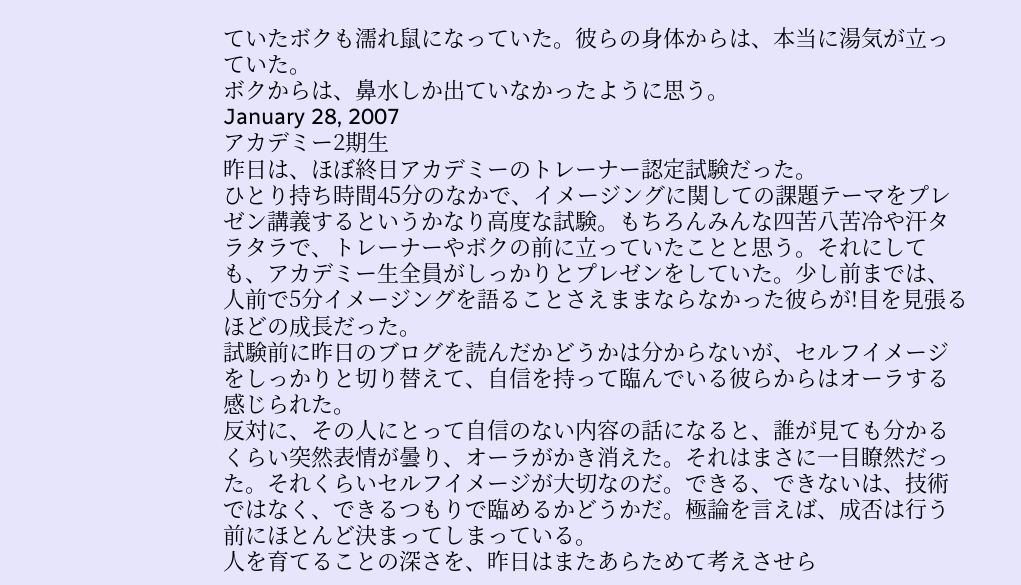ていたボクも濡れ鼠になっていた。彼らの身体からは、本当に湯気が立っていた。
ボクからは、鼻水しか出ていなかったように思う。
January 28, 2007
アカデミー2期生
昨日は、ほぼ終日アカデミーのトレーナー認定試験だった。
ひとり持ち時間45分のなかで、イメージングに関しての課題テーマをプレゼン講義するというかなり高度な試験。もちろんみんな四苦八苦冷や汗タラタラで、トレーナーやボクの前に立っていたことと思う。それにしても、アカデミー生全員がしっかりとプレゼンをしていた。少し前までは、人前で5分イメージングを語ることさえままならなかった彼らが!目を見張るほどの成長だった。
試験前に昨日のブログを読んだかどうかは分からないが、セルフイメージをしっかりと切り替えて、自信を持って臨んでいる彼らからはオーラする感じられた。
反対に、その人にとって自信のない内容の話になると、誰が見ても分かるくらい突然表情が曇り、オーラがかき消えた。それはまさに一目瞭然だった。それくらいセルフイメージが大切なのだ。できる、できないは、技術ではなく、できるつもりで臨めるかどうかだ。極論を言えば、成否は行う前にほとんど決まってしまっている。
人を育てることの深さを、昨日はまたあらためて考えさせら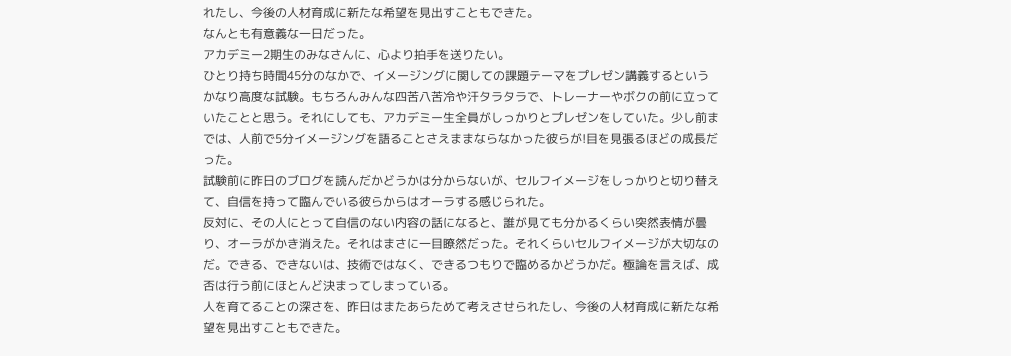れたし、今後の人材育成に新たな希望を見出すこともできた。
なんとも有意義な一日だった。
アカデミー2期生のみなさんに、心より拍手を送りたい。
ひとり持ち時間45分のなかで、イメージングに関しての課題テーマをプレゼン講義するというかなり高度な試験。もちろんみんな四苦八苦冷や汗タラタラで、トレーナーやボクの前に立っていたことと思う。それにしても、アカデミー生全員がしっかりとプレゼンをしていた。少し前までは、人前で5分イメージングを語ることさえままならなかった彼らが!目を見張るほどの成長だった。
試験前に昨日のブログを読んだかどうかは分からないが、セルフイメージをしっかりと切り替えて、自信を持って臨んでいる彼らからはオーラする感じられた。
反対に、その人にとって自信のない内容の話になると、誰が見ても分かるくらい突然表情が曇り、オーラがかき消えた。それはまさに一目瞭然だった。それくらいセルフイメージが大切なのだ。できる、できないは、技術ではなく、できるつもりで臨めるかどうかだ。極論を言えば、成否は行う前にほとんど決まってしまっている。
人を育てることの深さを、昨日はまたあらためて考えさせられたし、今後の人材育成に新たな希望を見出すこともできた。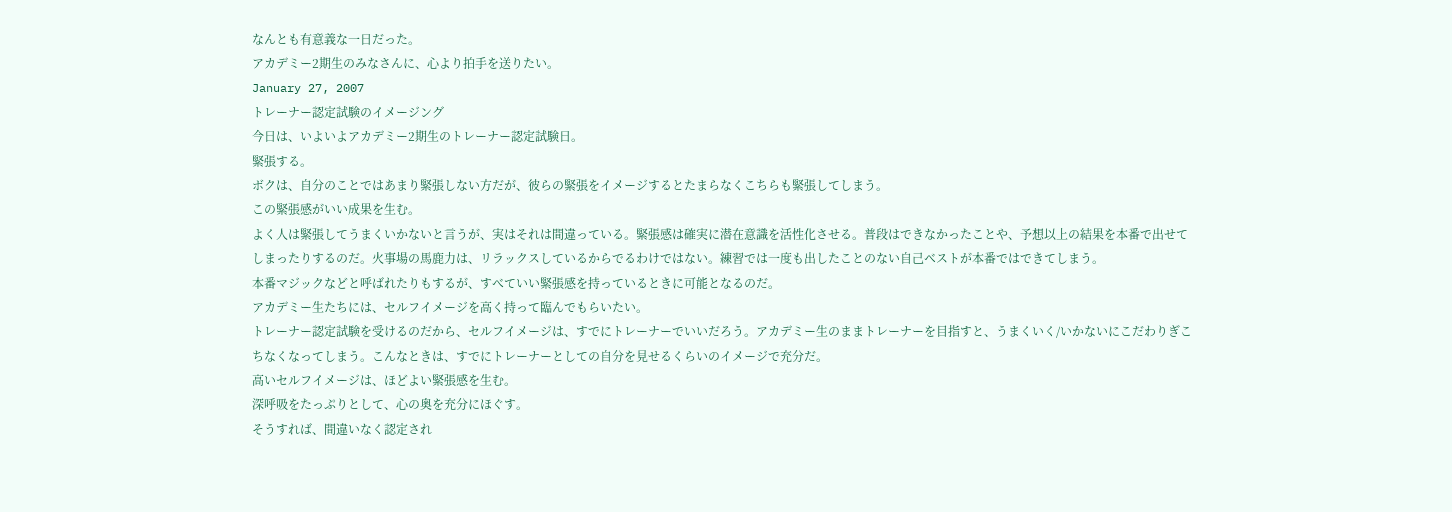なんとも有意義な一日だった。
アカデミー2期生のみなさんに、心より拍手を送りたい。
January 27, 2007
トレーナー認定試験のイメージング
今日は、いよいよアカデミー2期生のトレーナー認定試験日。
緊張する。
ボクは、自分のことではあまり緊張しない方だが、彼らの緊張をイメージするとたまらなくこちらも緊張してしまう。
この緊張感がいい成果を生む。
よく人は緊張してうまくいかないと言うが、実はそれは間違っている。緊張感は確実に潜在意識を活性化させる。普段はできなかったことや、予想以上の結果を本番で出せてしまったりするのだ。火事場の馬鹿力は、リラックスしているからでるわけではない。練習では一度も出したことのない自己ベストが本番ではできてしまう。
本番マジックなどと呼ばれたりもするが、すべていい緊張感を持っているときに可能となるのだ。
アカデミー生たちには、セルフイメージを高く持って臨んでもらいたい。
トレーナー認定試験を受けるのだから、セルフイメージは、すでにトレーナーでいいだろう。アカデミー生のままトレーナーを目指すと、うまくいく/いかないにこだわりぎこちなくなってしまう。こんなときは、すでにトレーナーとしての自分を見せるくらいのイメージで充分だ。
高いセルフイメージは、ほどよい緊張感を生む。
深呼吸をたっぷりとして、心の奥を充分にほぐす。
そうすれば、間違いなく認定され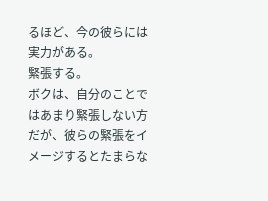るほど、今の彼らには実力がある。
緊張する。
ボクは、自分のことではあまり緊張しない方だが、彼らの緊張をイメージするとたまらな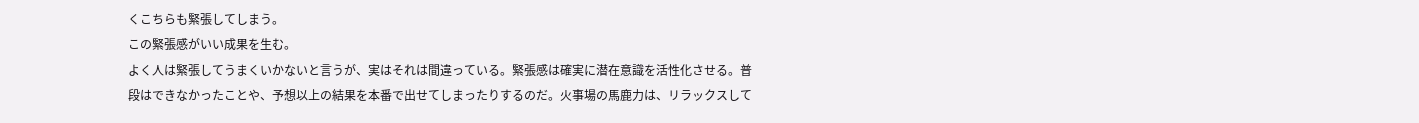くこちらも緊張してしまう。
この緊張感がいい成果を生む。
よく人は緊張してうまくいかないと言うが、実はそれは間違っている。緊張感は確実に潜在意識を活性化させる。普段はできなかったことや、予想以上の結果を本番で出せてしまったりするのだ。火事場の馬鹿力は、リラックスして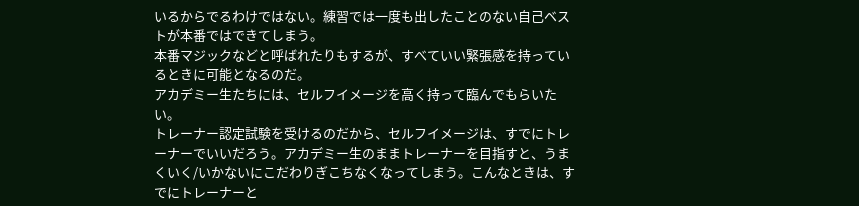いるからでるわけではない。練習では一度も出したことのない自己ベストが本番ではできてしまう。
本番マジックなどと呼ばれたりもするが、すべていい緊張感を持っているときに可能となるのだ。
アカデミー生たちには、セルフイメージを高く持って臨んでもらいたい。
トレーナー認定試験を受けるのだから、セルフイメージは、すでにトレーナーでいいだろう。アカデミー生のままトレーナーを目指すと、うまくいく/いかないにこだわりぎこちなくなってしまう。こんなときは、すでにトレーナーと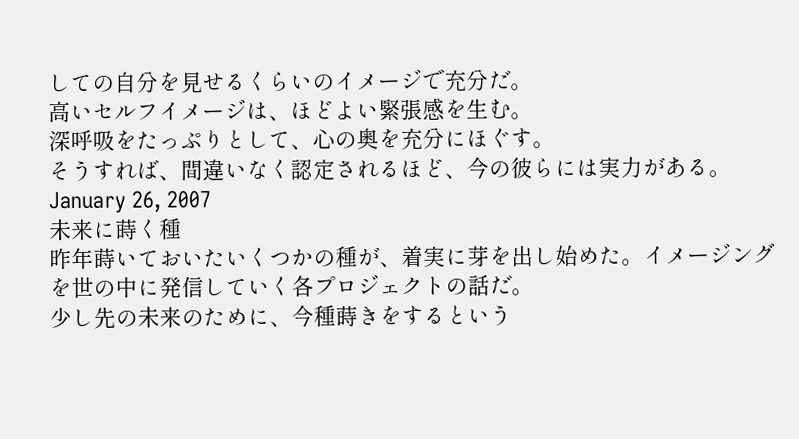しての自分を見せるくらいのイメージで充分だ。
高いセルフイメージは、ほどよい緊張感を生む。
深呼吸をたっぷりとして、心の奥を充分にほぐす。
そうすれば、間違いなく認定されるほど、今の彼らには実力がある。
January 26, 2007
未来に蒔く種
昨年蒔いておいたいくつかの種が、着実に芽を出し始めた。イメージングを世の中に発信していく各プロジェクトの話だ。
少し先の未来のために、今種蒔きをするという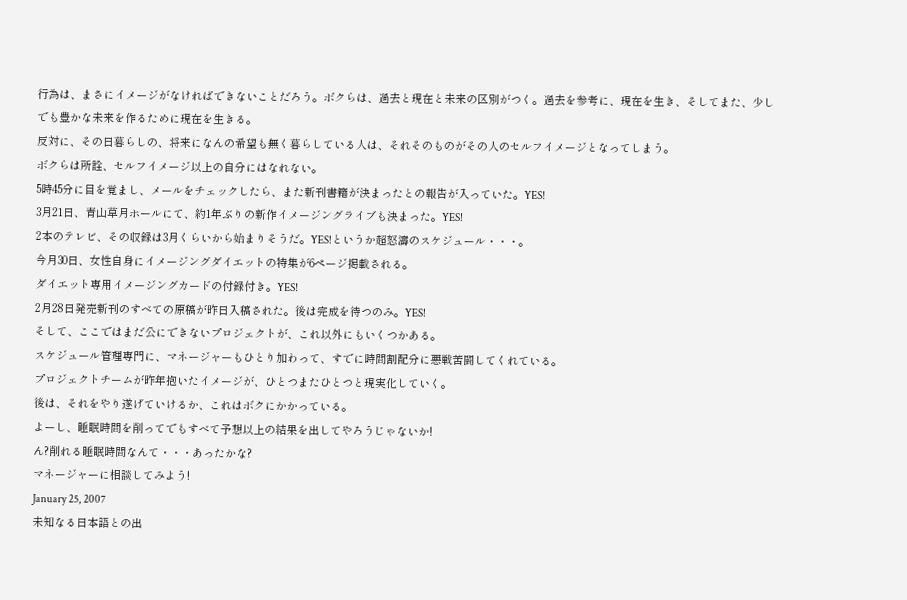行為は、まさにイメージがなければできないことだろう。ボクらは、過去と現在と未来の区別がつく。過去を参考に、現在を生き、そしてまた、少しでも豊かな未来を作るために現在を生きる。
反対に、その日暮らしの、将来になんの希望も無く暮らしている人は、それそのものがその人のセルフイメージとなってしまう。
ボクらは所詮、セルフイメージ以上の自分にはなれない。
5時45分に目を覚まし、メールをチェックしたら、また新刊書籍が決まったとの報告が入っていた。YES!
3月21日、青山草月ホールにて、約1年ぶりの新作イメージングライブも決まった。YES!
2本のテレビ、その収録は3月くらいから始まりそうだ。YES!というか超怒濤のスケジュール・・・。
今月30日、女性自身にイメージングダイエットの特集が6ページ掲載される。
ダイエット専用イメージングカードの付録付き。YES!
2月28日発売新刊のすべての原稿が昨日入稿された。後は完成を待つのみ。YES!
そして、ここではまだ公にできないプロジェクトが、これ以外にもいくつかある。
スケジュール管理専門に、マネージャーもひとり加わって、すでに時間割配分に悪戦苦闘してくれている。
プロジェクトチームが昨年抱いたイメージが、ひとつまたひとつと現実化していく。
後は、それをやり遂げていけるか、これはボクにかかっている。
よーし、睡眠時間を削ってでもすべて予想以上の結果を出してやろうじゃないか!
ん?削れる睡眠時間なんて・・・あったかな?
マネージャーに相談してみよう!
January 25, 2007
未知なる日本語との出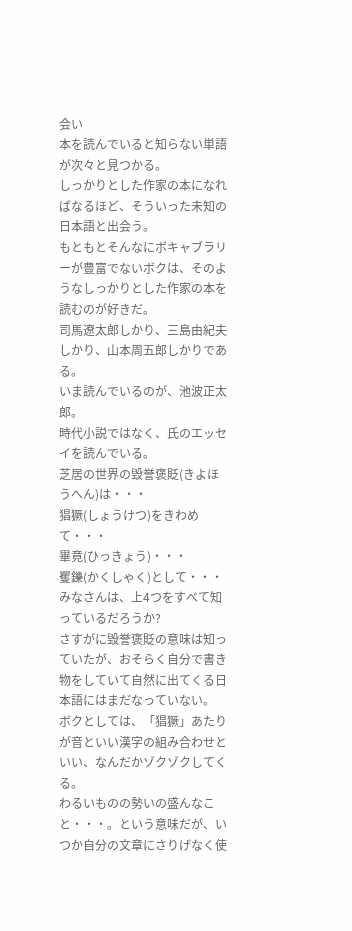会い
本を読んでいると知らない単語が次々と見つかる。
しっかりとした作家の本になればなるほど、そういった未知の日本語と出会う。
もともとそんなにボキャブラリーが豊富でないボクは、そのようなしっかりとした作家の本を読むのが好きだ。
司馬遼太郎しかり、三島由紀夫しかり、山本周五郎しかりである。
いま読んでいるのが、池波正太郎。
時代小説ではなく、氏のエッセイを読んでいる。
芝居の世界の毀誉褒貶(きよほうへん)は・・・
猖獗(しょうけつ)をきわめて・・・
畢竟(ひっきょう)・・・
矍鑠(かくしゃく)として・・・
みなさんは、上4つをすべて知っているだろうか?
さすがに毀誉褒貶の意味は知っていたが、おそらく自分で書き物をしていて自然に出てくる日本語にはまだなっていない。
ボクとしては、「猖獗」あたりが音といい漢字の組み合わせといい、なんだかゾクゾクしてくる。
わるいものの勢いの盛んなこと・・・。という意味だが、いつか自分の文章にさりげなく使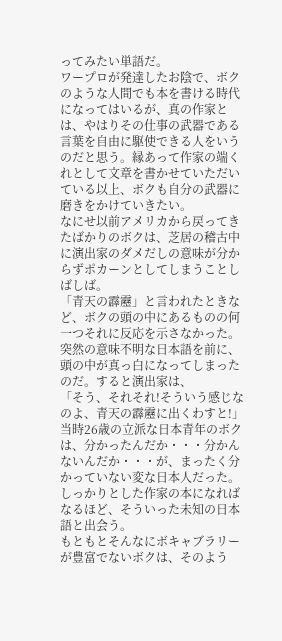ってみたい単語だ。
ワープロが発達したお陰で、ボクのような人間でも本を書ける時代になってはいるが、真の作家とは、やはりその仕事の武器である言葉を自由に駆使できる人をいうのだと思う。縁あって作家の端くれとして文章を書かせていただいている以上、ボクも自分の武器に磨きをかけていきたい。
なにせ以前アメリカから戻ってきたばかりのボクは、芝居の稽古中に演出家のダメだしの意味が分からずポカーンとしてしまうことしばしば。
「青天の霹靂」と言われたときなど、ボクの頭の中にあるものの何一つそれに反応を示さなかった。突然の意味不明な日本語を前に、頭の中が真っ白になってしまったのだ。すると演出家は、
「そう、それそれ!そういう感じなのよ、青天の霹靂に出くわすと!」
当時26歳の立派な日本青年のボクは、分かったんだか・・・分かんないんだか・・・が、まったく分かっていない変な日本人だった。
しっかりとした作家の本になればなるほど、そういった未知の日本語と出会う。
もともとそんなにボキャブラリーが豊富でないボクは、そのよう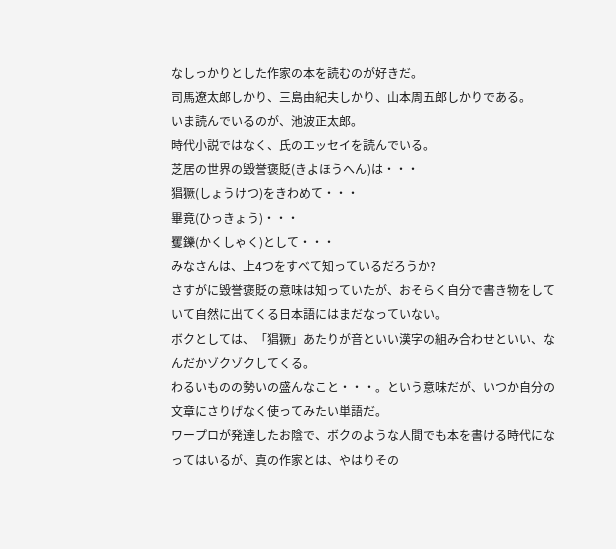なしっかりとした作家の本を読むのが好きだ。
司馬遼太郎しかり、三島由紀夫しかり、山本周五郎しかりである。
いま読んでいるのが、池波正太郎。
時代小説ではなく、氏のエッセイを読んでいる。
芝居の世界の毀誉褒貶(きよほうへん)は・・・
猖獗(しょうけつ)をきわめて・・・
畢竟(ひっきょう)・・・
矍鑠(かくしゃく)として・・・
みなさんは、上4つをすべて知っているだろうか?
さすがに毀誉褒貶の意味は知っていたが、おそらく自分で書き物をしていて自然に出てくる日本語にはまだなっていない。
ボクとしては、「猖獗」あたりが音といい漢字の組み合わせといい、なんだかゾクゾクしてくる。
わるいものの勢いの盛んなこと・・・。という意味だが、いつか自分の文章にさりげなく使ってみたい単語だ。
ワープロが発達したお陰で、ボクのような人間でも本を書ける時代になってはいるが、真の作家とは、やはりその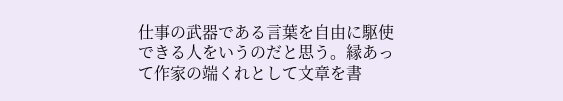仕事の武器である言葉を自由に駆使できる人をいうのだと思う。縁あって作家の端くれとして文章を書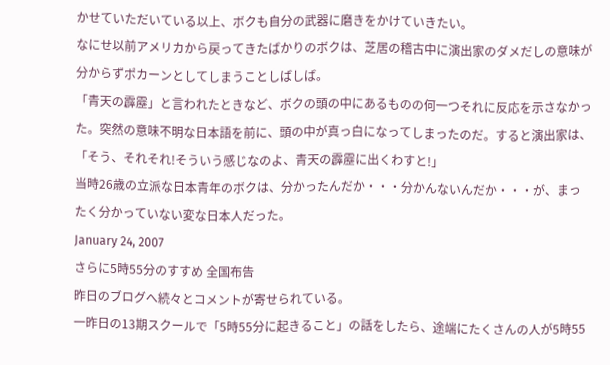かせていただいている以上、ボクも自分の武器に磨きをかけていきたい。
なにせ以前アメリカから戻ってきたばかりのボクは、芝居の稽古中に演出家のダメだしの意味が分からずポカーンとしてしまうことしばしば。
「青天の霹靂」と言われたときなど、ボクの頭の中にあるものの何一つそれに反応を示さなかった。突然の意味不明な日本語を前に、頭の中が真っ白になってしまったのだ。すると演出家は、
「そう、それそれ!そういう感じなのよ、青天の霹靂に出くわすと!」
当時26歳の立派な日本青年のボクは、分かったんだか・・・分かんないんだか・・・が、まったく分かっていない変な日本人だった。
January 24, 2007
さらに5時55分のすすめ 全国布告
昨日のブログへ続々とコメントが寄せられている。
一昨日の13期スクールで「5時55分に起きること」の話をしたら、途端にたくさんの人が5時55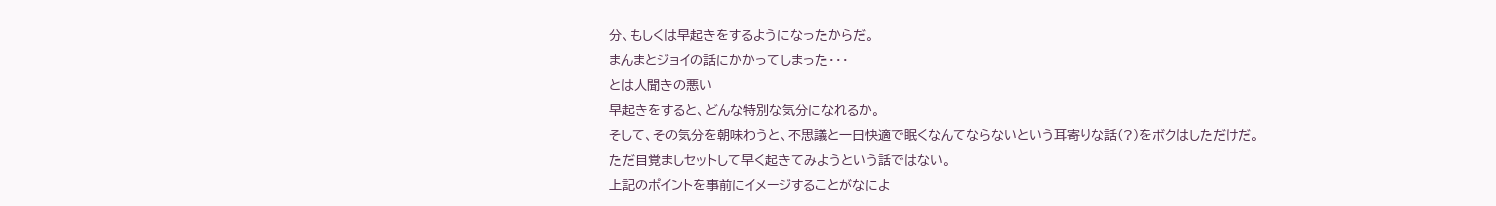分、もしくは早起きをするようになったからだ。
まんまとジョイの話にかかってしまった・・・
とは人聞きの悪い
早起きをすると、どんな特別な気分になれるか。
そして、その気分を朝味わうと、不思議と一日快適で眠くなんてならないという耳寄りな話(?)をボクはしただけだ。
ただ目覚ましセットして早く起きてみようという話ではない。
上記のポイントを事前にイメージすることがなによ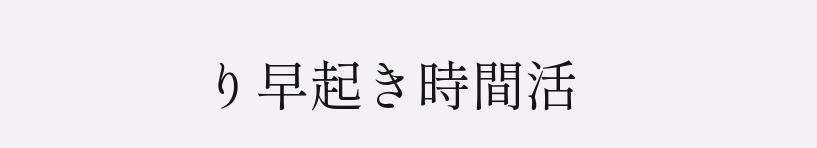り早起き時間活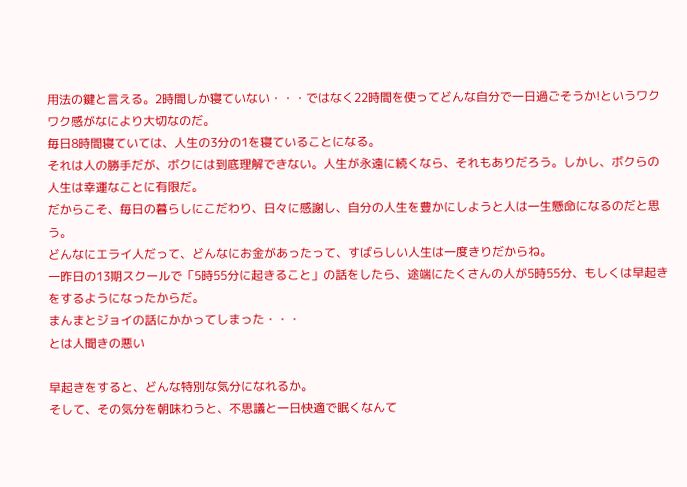用法の鍵と言える。2時間しか寝ていない・・・ではなく22時間を使ってどんな自分で一日過ごそうか!というワクワク感がなにより大切なのだ。
毎日8時間寝ていては、人生の3分の1を寝ていることになる。
それは人の勝手だが、ボクには到底理解できない。人生が永遠に続くなら、それもありだろう。しかし、ボクらの人生は幸運なことに有限だ。
だからこそ、毎日の暮らしにこだわり、日々に感謝し、自分の人生を豊かにしようと人は一生懸命になるのだと思う。
どんなにエライ人だって、どんなにお金があったって、すばらしい人生は一度きりだからね。
一昨日の13期スクールで「5時55分に起きること」の話をしたら、途端にたくさんの人が5時55分、もしくは早起きをするようになったからだ。
まんまとジョイの話にかかってしまった・・・
とは人聞きの悪い

早起きをすると、どんな特別な気分になれるか。
そして、その気分を朝味わうと、不思議と一日快適で眠くなんて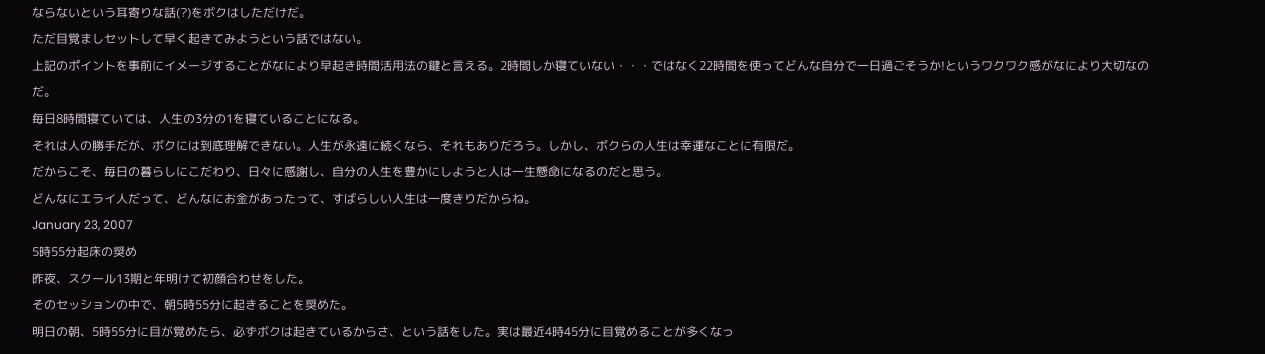ならないという耳寄りな話(?)をボクはしただけだ。
ただ目覚ましセットして早く起きてみようという話ではない。
上記のポイントを事前にイメージすることがなにより早起き時間活用法の鍵と言える。2時間しか寝ていない・・・ではなく22時間を使ってどんな自分で一日過ごそうか!というワクワク感がなにより大切なのだ。
毎日8時間寝ていては、人生の3分の1を寝ていることになる。
それは人の勝手だが、ボクには到底理解できない。人生が永遠に続くなら、それもありだろう。しかし、ボクらの人生は幸運なことに有限だ。
だからこそ、毎日の暮らしにこだわり、日々に感謝し、自分の人生を豊かにしようと人は一生懸命になるのだと思う。
どんなにエライ人だって、どんなにお金があったって、すばらしい人生は一度きりだからね。
January 23, 2007
5時55分起床の奨め
昨夜、スクール13期と年明けて初顔合わせをした。
そのセッションの中で、朝5時55分に起きることを奨めた。
明日の朝、5時55分に目が覚めたら、必ずボクは起きているからさ、という話をした。実は最近4時45分に目覚めることが多くなっ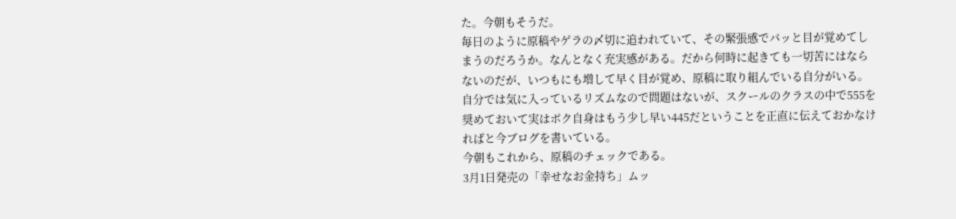た。今朝もそうだ。
毎日のように原稿やゲラの〆切に追われていて、その緊張感でパッと目が覚めてしまうのだろうか。なんとなく充実感がある。だから何時に起きても一切苦にはならないのだが、いつもにも増して早く目が覚め、原稿に取り組んでいる自分がいる。自分では気に入っているリズムなので問題はないが、スクールのクラスの中で555を奨めておいて実はボク自身はもう少し早い445だということを正直に伝えておかなければと今ブログを書いている。
今朝もこれから、原稿のチェックである。
3月1日発売の「幸せなお金持ち」ムッ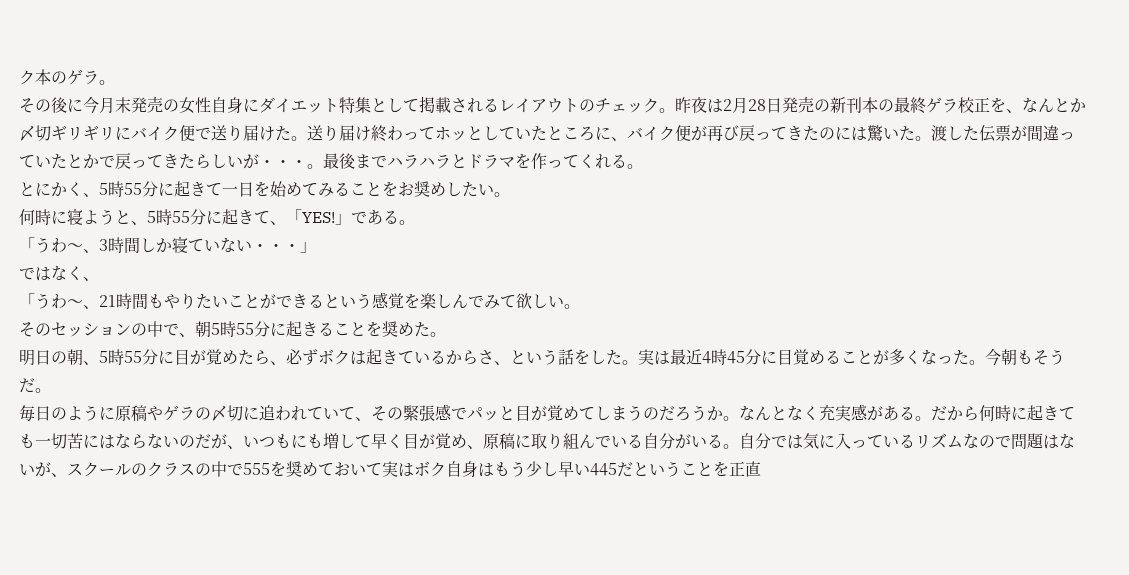ク本のゲラ。
その後に今月末発売の女性自身にダイエット特集として掲載されるレイアウトのチェック。昨夜は2月28日発売の新刊本の最終ゲラ校正を、なんとか〆切ギリギリにバイク便で送り届けた。送り届け終わってホッとしていたところに、バイク便が再び戻ってきたのには驚いた。渡した伝票が間違っていたとかで戻ってきたらしいが・・・。最後までハラハラとドラマを作ってくれる。
とにかく、5時55分に起きて一日を始めてみることをお奨めしたい。
何時に寝ようと、5時55分に起きて、「YES!」である。
「うわ〜、3時間しか寝ていない・・・」
ではなく、
「うわ〜、21時間もやりたいことができるという感覚を楽しんでみて欲しい。
そのセッションの中で、朝5時55分に起きることを奨めた。
明日の朝、5時55分に目が覚めたら、必ずボクは起きているからさ、という話をした。実は最近4時45分に目覚めることが多くなった。今朝もそうだ。
毎日のように原稿やゲラの〆切に追われていて、その緊張感でパッと目が覚めてしまうのだろうか。なんとなく充実感がある。だから何時に起きても一切苦にはならないのだが、いつもにも増して早く目が覚め、原稿に取り組んでいる自分がいる。自分では気に入っているリズムなので問題はないが、スクールのクラスの中で555を奨めておいて実はボク自身はもう少し早い445だということを正直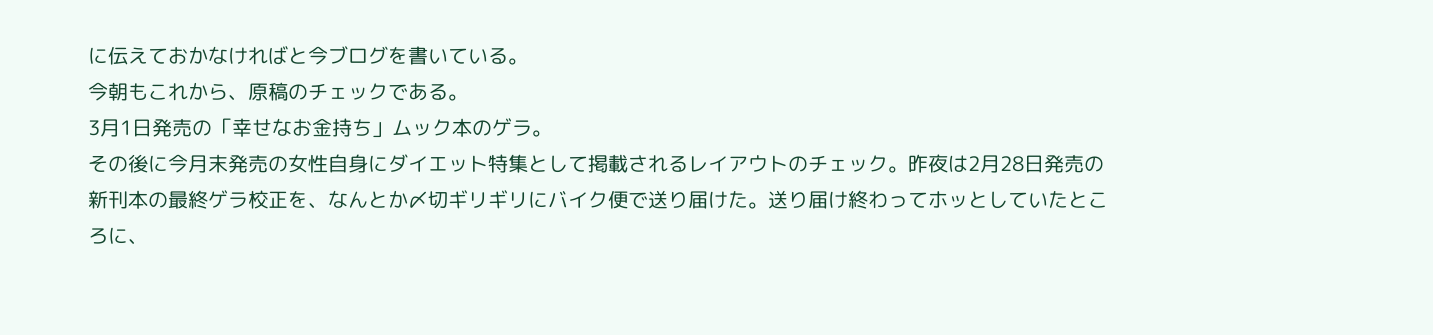に伝えておかなければと今ブログを書いている。
今朝もこれから、原稿のチェックである。
3月1日発売の「幸せなお金持ち」ムック本のゲラ。
その後に今月末発売の女性自身にダイエット特集として掲載されるレイアウトのチェック。昨夜は2月28日発売の新刊本の最終ゲラ校正を、なんとか〆切ギリギリにバイク便で送り届けた。送り届け終わってホッとしていたところに、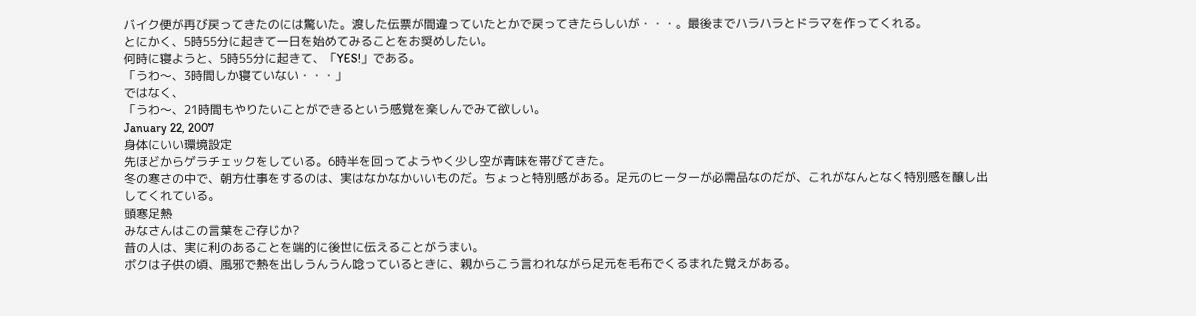バイク便が再び戻ってきたのには驚いた。渡した伝票が間違っていたとかで戻ってきたらしいが・・・。最後までハラハラとドラマを作ってくれる。
とにかく、5時55分に起きて一日を始めてみることをお奨めしたい。
何時に寝ようと、5時55分に起きて、「YES!」である。
「うわ〜、3時間しか寝ていない・・・」
ではなく、
「うわ〜、21時間もやりたいことができるという感覚を楽しんでみて欲しい。
January 22, 2007
身体にいい環境設定
先ほどからゲラチェックをしている。6時半を回ってようやく少し空が青味を帯びてきた。
冬の寒さの中で、朝方仕事をするのは、実はなかなかいいものだ。ちょっと特別感がある。足元のヒーターが必需品なのだが、これがなんとなく特別感を醸し出してくれている。
頭寒足熱
みなさんはこの言葉をご存じか?
昔の人は、実に利のあることを端的に後世に伝えることがうまい。
ボクは子供の頃、風邪で熱を出しうんうん唸っているときに、親からこう言われながら足元を毛布でくるまれた覚えがある。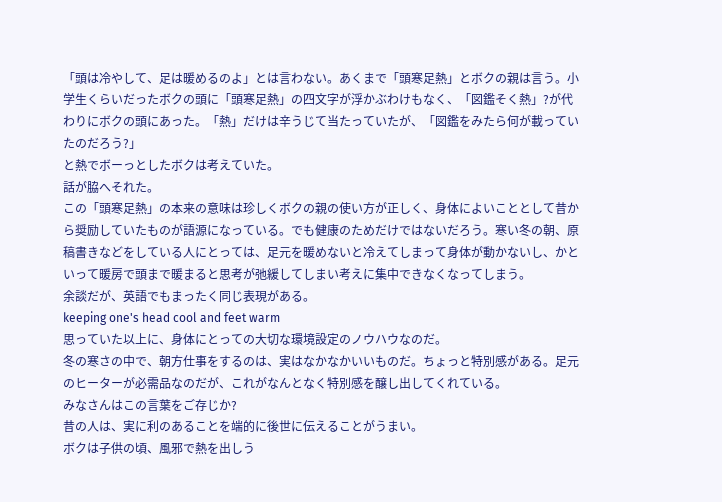「頭は冷やして、足は暖めるのよ」とは言わない。あくまで「頭寒足熱」とボクの親は言う。小学生くらいだったボクの頭に「頭寒足熱」の四文字が浮かぶわけもなく、「図鑑そく熱」?が代わりにボクの頭にあった。「熱」だけは辛うじて当たっていたが、「図鑑をみたら何が載っていたのだろう?」
と熱でボーっとしたボクは考えていた。
話が脇へそれた。
この「頭寒足熱」の本来の意味は珍しくボクの親の使い方が正しく、身体によいこととして昔から奨励していたものが語源になっている。でも健康のためだけではないだろう。寒い冬の朝、原稿書きなどをしている人にとっては、足元を暖めないと冷えてしまって身体が動かないし、かといって暖房で頭まで暖まると思考が弛緩してしまい考えに集中できなくなってしまう。
余談だが、英語でもまったく同じ表現がある。
keeping one's head cool and feet warm
思っていた以上に、身体にとっての大切な環境設定のノウハウなのだ。
冬の寒さの中で、朝方仕事をするのは、実はなかなかいいものだ。ちょっと特別感がある。足元のヒーターが必需品なのだが、これがなんとなく特別感を醸し出してくれている。
みなさんはこの言葉をご存じか?
昔の人は、実に利のあることを端的に後世に伝えることがうまい。
ボクは子供の頃、風邪で熱を出しう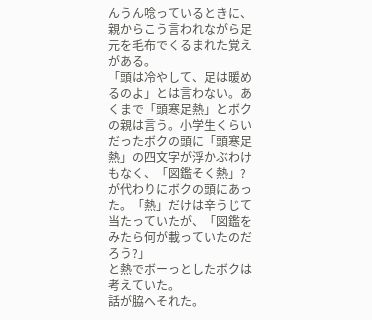んうん唸っているときに、親からこう言われながら足元を毛布でくるまれた覚えがある。
「頭は冷やして、足は暖めるのよ」とは言わない。あくまで「頭寒足熱」とボクの親は言う。小学生くらいだったボクの頭に「頭寒足熱」の四文字が浮かぶわけもなく、「図鑑そく熱」?が代わりにボクの頭にあった。「熱」だけは辛うじて当たっていたが、「図鑑をみたら何が載っていたのだろう?」
と熱でボーっとしたボクは考えていた。
話が脇へそれた。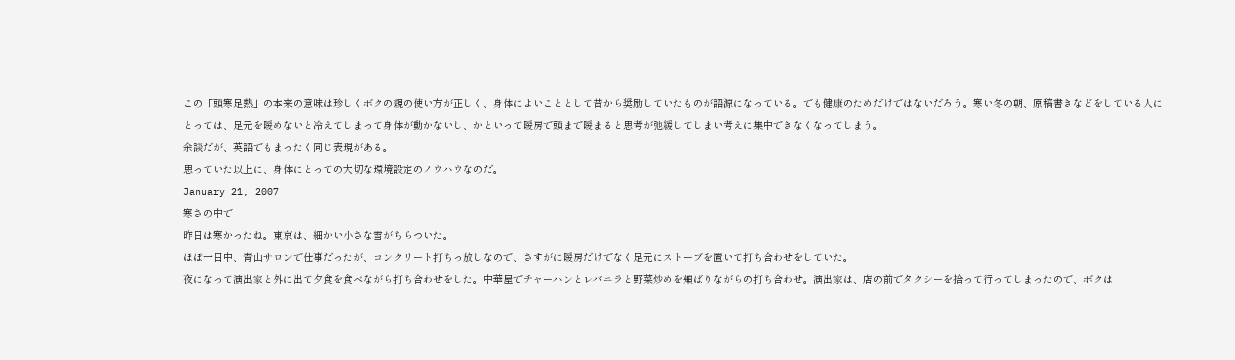この「頭寒足熱」の本来の意味は珍しくボクの親の使い方が正しく、身体によいこととして昔から奨励していたものが語源になっている。でも健康のためだけではないだろう。寒い冬の朝、原稿書きなどをしている人にとっては、足元を暖めないと冷えてしまって身体が動かないし、かといって暖房で頭まで暖まると思考が弛緩してしまい考えに集中できなくなってしまう。
余談だが、英語でもまったく同じ表現がある。
思っていた以上に、身体にとっての大切な環境設定のノウハウなのだ。
January 21, 2007
寒さの中で
昨日は寒かったね。東京は、細かい小さな雪がちらついた。
ほぼ一日中、青山サロンで仕事だったが、コンクリート打ちっ放しなので、さすがに暖房だけでなく足元にストーブを置いて打ち合わせをしていた。
夜になって演出家と外に出て夕食を食べながら打ち合わせをした。中華屋でチャーハンとレバニラと野菜炒めを頬ばりながらの打ち合わせ。演出家は、店の前でタクシーを拾って行ってしまったので、ボクは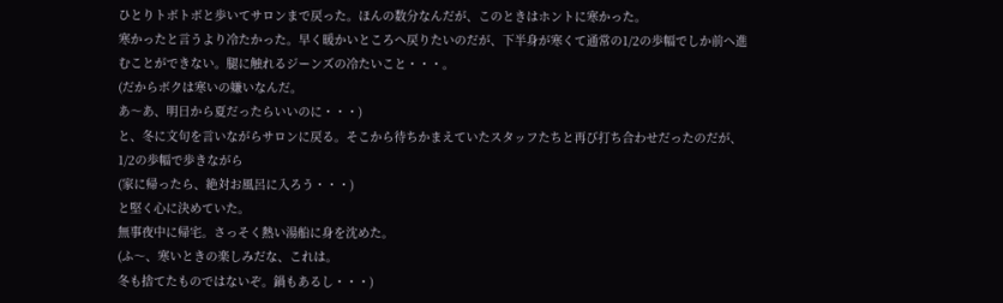ひとりトボトボと歩いてサロンまで戻った。ほんの数分なんだが、このときはホントに寒かった。
寒かったと言うより冷たかった。早く暖かいところへ戻りたいのだが、下半身が寒くて通常の1/2の歩幅でしか前へ進むことができない。腿に触れるジーンズの冷たいこと・・・。
(だからボクは寒いの嫌いなんだ。
あ〜あ、明日から夏だったらいいのに・・・)
と、冬に文句を言いながらサロンに戻る。そこから待ちかまえていたスタッフたちと再び打ち合わせだったのだが、1/2の歩幅で歩きながら
(家に帰ったら、絶対お風呂に入ろう・・・)
と堅く心に決めていた。
無事夜中に帰宅。さっそく熱い湯船に身を沈めた。
(ふ〜、寒いときの楽しみだな、これは。
冬も捨てたものではないぞ。鍋もあるし・・・)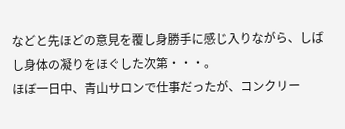などと先ほどの意見を覆し身勝手に感じ入りながら、しばし身体の凝りをほぐした次第・・・。
ほぼ一日中、青山サロンで仕事だったが、コンクリー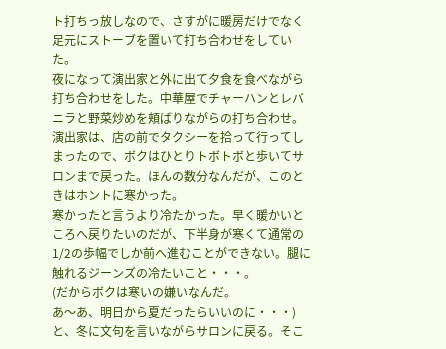ト打ちっ放しなので、さすがに暖房だけでなく足元にストーブを置いて打ち合わせをしていた。
夜になって演出家と外に出て夕食を食べながら打ち合わせをした。中華屋でチャーハンとレバニラと野菜炒めを頬ばりながらの打ち合わせ。演出家は、店の前でタクシーを拾って行ってしまったので、ボクはひとりトボトボと歩いてサロンまで戻った。ほんの数分なんだが、このときはホントに寒かった。
寒かったと言うより冷たかった。早く暖かいところへ戻りたいのだが、下半身が寒くて通常の1/2の歩幅でしか前へ進むことができない。腿に触れるジーンズの冷たいこと・・・。
(だからボクは寒いの嫌いなんだ。
あ〜あ、明日から夏だったらいいのに・・・)
と、冬に文句を言いながらサロンに戻る。そこ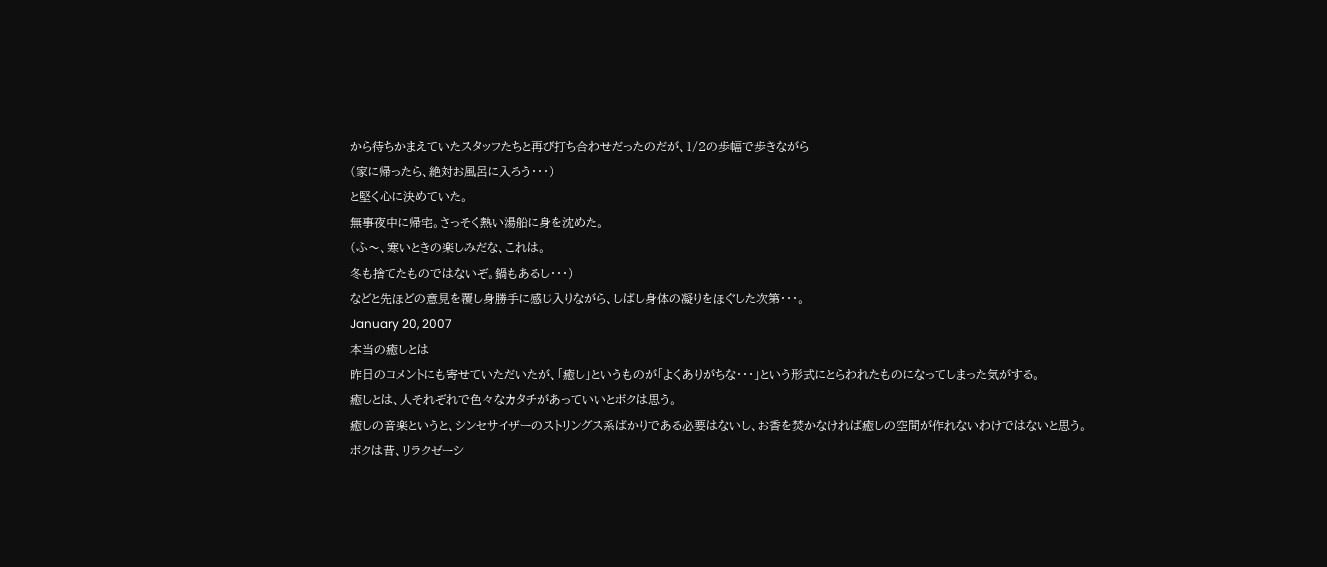から待ちかまえていたスタッフたちと再び打ち合わせだったのだが、1/2の歩幅で歩きながら
(家に帰ったら、絶対お風呂に入ろう・・・)
と堅く心に決めていた。
無事夜中に帰宅。さっそく熱い湯船に身を沈めた。
(ふ〜、寒いときの楽しみだな、これは。
冬も捨てたものではないぞ。鍋もあるし・・・)
などと先ほどの意見を覆し身勝手に感じ入りながら、しばし身体の凝りをほぐした次第・・・。
January 20, 2007
本当の癒しとは
昨日のコメントにも寄せていただいたが、「癒し」というものが「よくありがちな・・・」という形式にとらわれたものになってしまった気がする。
癒しとは、人それぞれで色々なカタチがあっていいとボクは思う。
癒しの音楽というと、シンセサイザーのストリングス系ばかりである必要はないし、お香を焚かなければ癒しの空間が作れないわけではないと思う。
ボクは昔、リラクゼーシ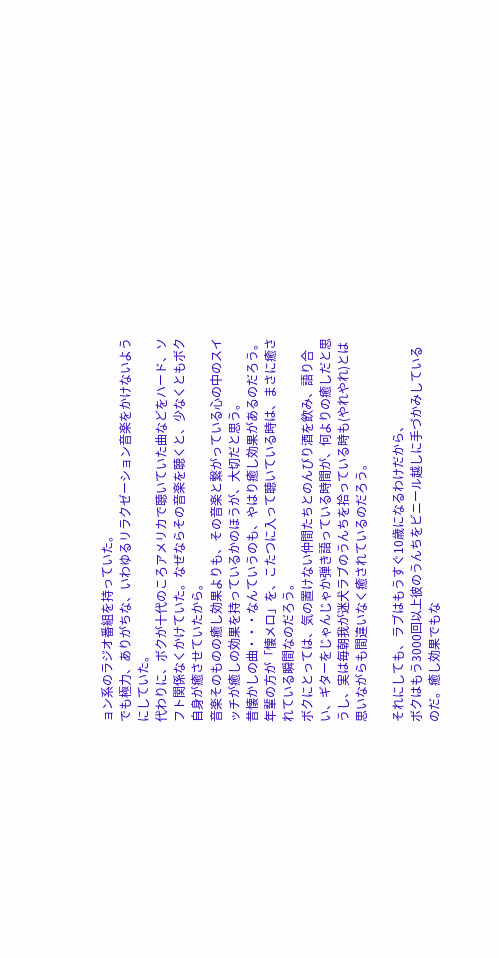ョン系のラジオ番組を持っていた。
でも極力、ありがちな、いわゆるリラクゼーション音楽をかけないようにしていた。
代わりに、ボクが十代のころアメリカで聴いていた曲などをハード、ソフト関係なくかけていた。なぜならその音楽を聴くと、少なくともボク自身が癒させていたから。
音楽そのものの癒し効果よりも、その音楽と繋がっている心の中のスイッチが癒しの効果を持っているかのほうが、大切だと思う。
昔懐かしの曲・・・なんていうのも、やはり癒し効果があるのだろう。
年輩の方が「懐メロ」を、こたつに入って聴いている時は、まさに癒されている瞬間なのだろう。
ボクにとっては、気の置けない仲間たちとのんびり酒を飲み、語り合い、ギターをじゃんじゃか弾き語っている時間が、何よりの癒しだと思うし、実は毎朝我が迷犬ラブのうんちを拾っている時も(やれやれ)とは思いながらも間違いなく癒されているのだろう。

それにしても、ラブはもうすぐ10歳になるわけだから、
ボクはもう3000回以上彼のうんちをビニール越しに手づかみしているのだ。癒し効果でもな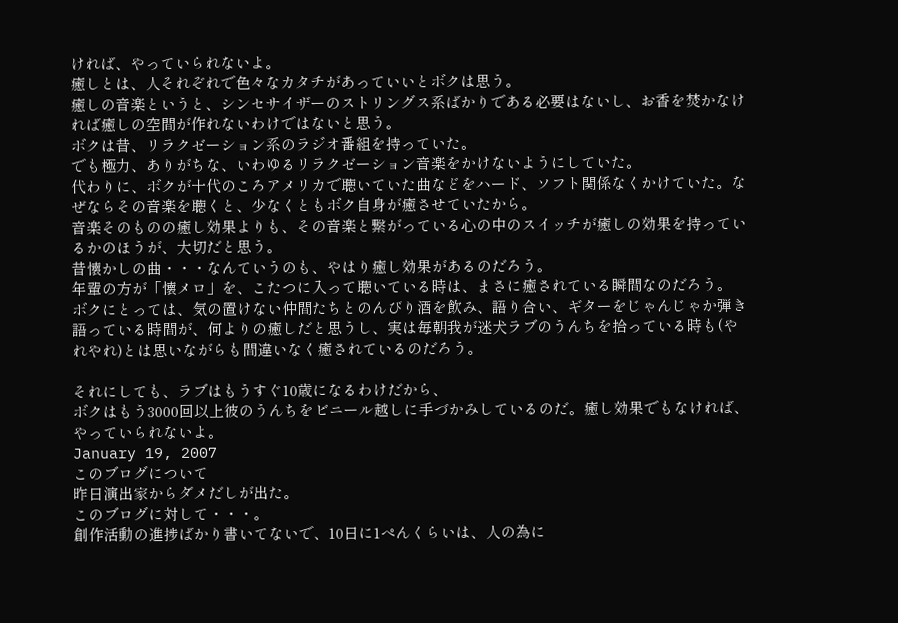ければ、やっていられないよ。
癒しとは、人それぞれで色々なカタチがあっていいとボクは思う。
癒しの音楽というと、シンセサイザーのストリングス系ばかりである必要はないし、お香を焚かなければ癒しの空間が作れないわけではないと思う。
ボクは昔、リラクゼーション系のラジオ番組を持っていた。
でも極力、ありがちな、いわゆるリラクゼーション音楽をかけないようにしていた。
代わりに、ボクが十代のころアメリカで聴いていた曲などをハード、ソフト関係なくかけていた。なぜならその音楽を聴くと、少なくともボク自身が癒させていたから。
音楽そのものの癒し効果よりも、その音楽と繋がっている心の中のスイッチが癒しの効果を持っているかのほうが、大切だと思う。
昔懐かしの曲・・・なんていうのも、やはり癒し効果があるのだろう。
年輩の方が「懐メロ」を、こたつに入って聴いている時は、まさに癒されている瞬間なのだろう。
ボクにとっては、気の置けない仲間たちとのんびり酒を飲み、語り合い、ギターをじゃんじゃか弾き語っている時間が、何よりの癒しだと思うし、実は毎朝我が迷犬ラブのうんちを拾っている時も(やれやれ)とは思いながらも間違いなく癒されているのだろう。

それにしても、ラブはもうすぐ10歳になるわけだから、
ボクはもう3000回以上彼のうんちをビニール越しに手づかみしているのだ。癒し効果でもなければ、やっていられないよ。
January 19, 2007
このブログについて
昨日演出家からダメだしが出た。
このブログに対して・・・。
創作活動の進捗ばかり書いてないで、10日に1ぺんくらいは、人の為に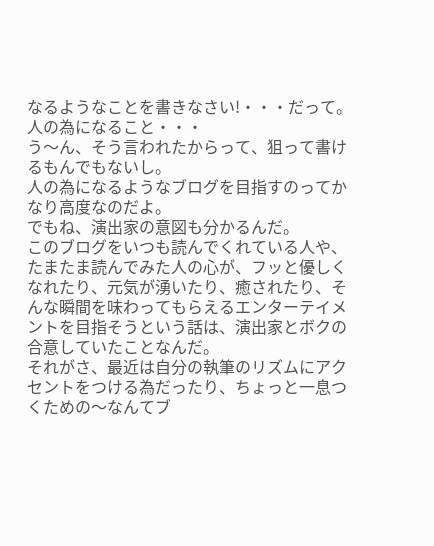なるようなことを書きなさい!・・・だって。
人の為になること・・・
う〜ん、そう言われたからって、狙って書けるもんでもないし。
人の為になるようなブログを目指すのってかなり高度なのだよ。
でもね、演出家の意図も分かるんだ。
このブログをいつも読んでくれている人や、たまたま読んでみた人の心が、フッと優しくなれたり、元気が湧いたり、癒されたり、そんな瞬間を味わってもらえるエンターテイメントを目指そうという話は、演出家とボクの合意していたことなんだ。
それがさ、最近は自分の執筆のリズムにアクセントをつける為だったり、ちょっと一息つくための〜なんてブ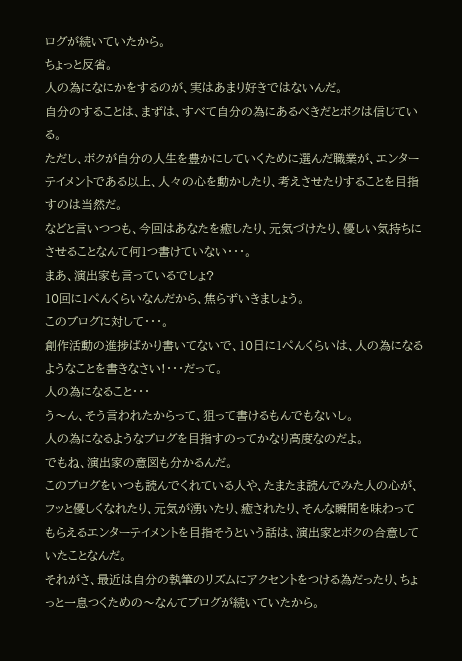ログが続いていたから。
ちょっと反省。
人の為になにかをするのが、実はあまり好きではないんだ。
自分のすることは、まずは、すべて自分の為にあるべきだとボクは信じている。
ただし、ボクが自分の人生を豊かにしていくために選んだ職業が、エンターテイメントである以上、人々の心を動かしたり、考えさせたりすることを目指すのは当然だ。
などと言いつつも、今回はあなたを癒したり、元気づけたり、優しい気持ちにさせることなんて何1つ書けていない・・・。
まあ、演出家も言っているでしょ?
10回に1ぺんくらいなんだから、焦らずいきましょう。
このブログに対して・・・。
創作活動の進捗ばかり書いてないで、10日に1ぺんくらいは、人の為になるようなことを書きなさい!・・・だって。
人の為になること・・・
う〜ん、そう言われたからって、狙って書けるもんでもないし。
人の為になるようなブログを目指すのってかなり高度なのだよ。
でもね、演出家の意図も分かるんだ。
このブログをいつも読んでくれている人や、たまたま読んでみた人の心が、フッと優しくなれたり、元気が湧いたり、癒されたり、そんな瞬間を味わってもらえるエンターテイメントを目指そうという話は、演出家とボクの合意していたことなんだ。
それがさ、最近は自分の執筆のリズムにアクセントをつける為だったり、ちょっと一息つくための〜なんてブログが続いていたから。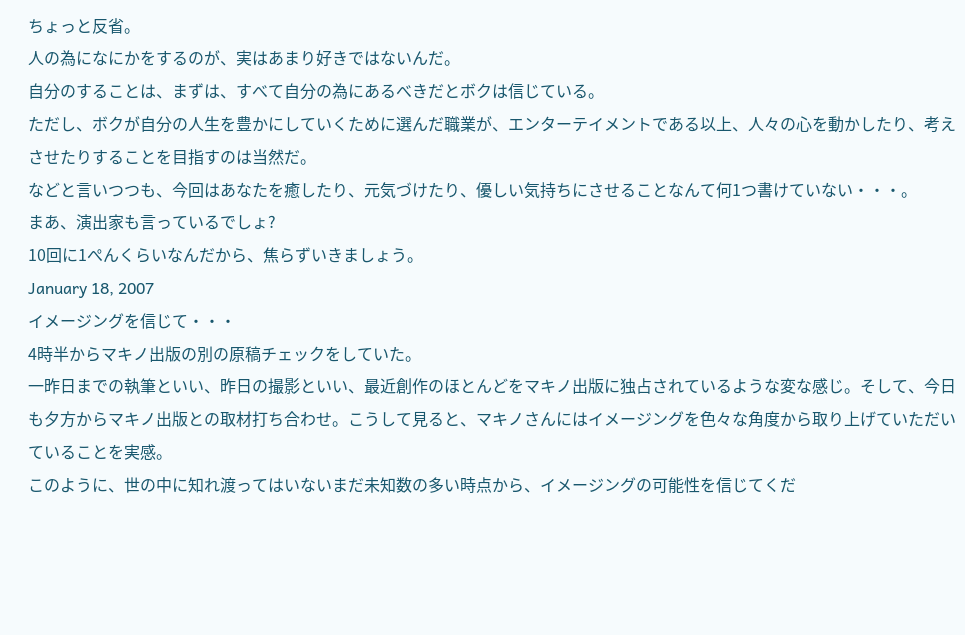ちょっと反省。
人の為になにかをするのが、実はあまり好きではないんだ。
自分のすることは、まずは、すべて自分の為にあるべきだとボクは信じている。
ただし、ボクが自分の人生を豊かにしていくために選んだ職業が、エンターテイメントである以上、人々の心を動かしたり、考えさせたりすることを目指すのは当然だ。
などと言いつつも、今回はあなたを癒したり、元気づけたり、優しい気持ちにさせることなんて何1つ書けていない・・・。
まあ、演出家も言っているでしょ?
10回に1ぺんくらいなんだから、焦らずいきましょう。
January 18, 2007
イメージングを信じて・・・
4時半からマキノ出版の別の原稿チェックをしていた。
一昨日までの執筆といい、昨日の撮影といい、最近創作のほとんどをマキノ出版に独占されているような変な感じ。そして、今日も夕方からマキノ出版との取材打ち合わせ。こうして見ると、マキノさんにはイメージングを色々な角度から取り上げていただいていることを実感。
このように、世の中に知れ渡ってはいないまだ未知数の多い時点から、イメージングの可能性を信じてくだ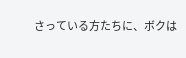さっている方たちに、ボクは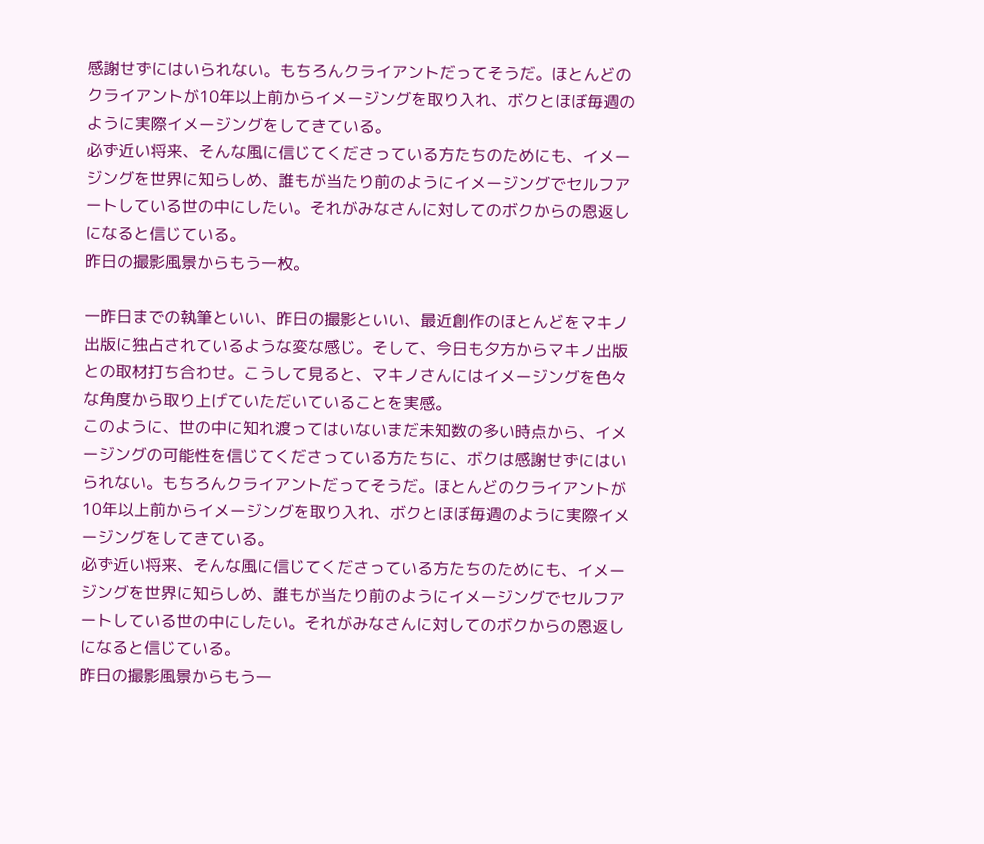感謝せずにはいられない。もちろんクライアントだってそうだ。ほとんどのクライアントが10年以上前からイメージングを取り入れ、ボクとほぼ毎週のように実際イメージングをしてきている。
必ず近い将来、そんな風に信じてくださっている方たちのためにも、イメージングを世界に知らしめ、誰もが当たり前のようにイメージングでセルフアートしている世の中にしたい。それがみなさんに対してのボクからの恩返しになると信じている。
昨日の撮影風景からもう一枚。

一昨日までの執筆といい、昨日の撮影といい、最近創作のほとんどをマキノ出版に独占されているような変な感じ。そして、今日も夕方からマキノ出版との取材打ち合わせ。こうして見ると、マキノさんにはイメージングを色々な角度から取り上げていただいていることを実感。
このように、世の中に知れ渡ってはいないまだ未知数の多い時点から、イメージングの可能性を信じてくださっている方たちに、ボクは感謝せずにはいられない。もちろんクライアントだってそうだ。ほとんどのクライアントが10年以上前からイメージングを取り入れ、ボクとほぼ毎週のように実際イメージングをしてきている。
必ず近い将来、そんな風に信じてくださっている方たちのためにも、イメージングを世界に知らしめ、誰もが当たり前のようにイメージングでセルフアートしている世の中にしたい。それがみなさんに対してのボクからの恩返しになると信じている。
昨日の撮影風景からもう一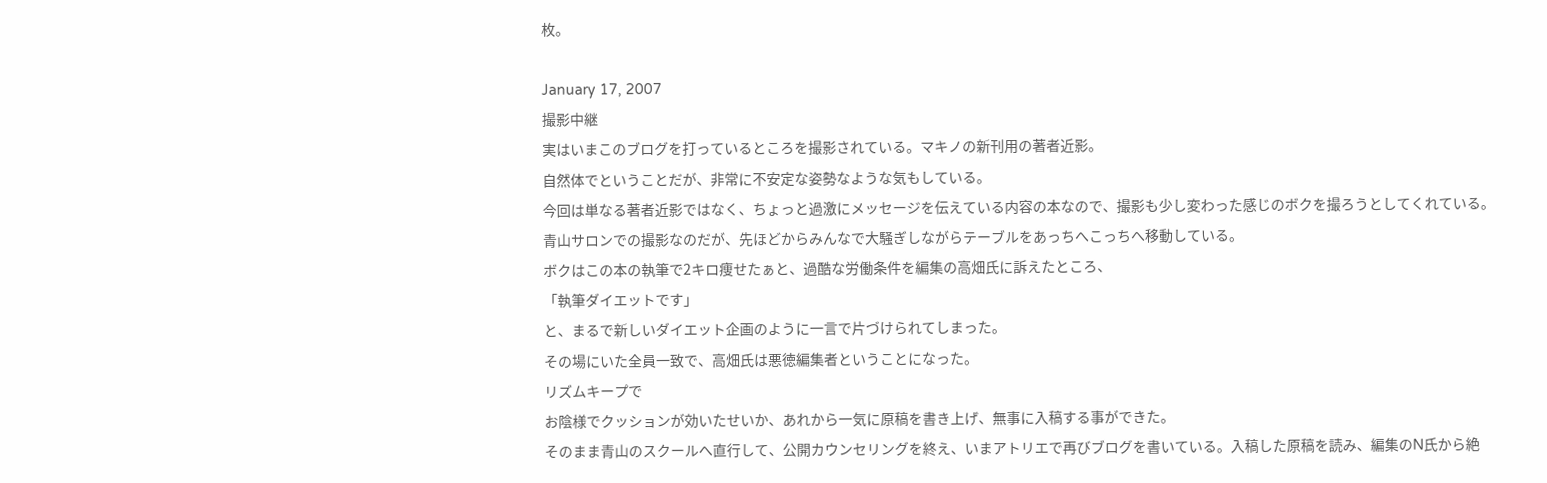枚。

January 17, 2007
撮影中継
実はいまこのブログを打っているところを撮影されている。マキノの新刊用の著者近影。
自然体でということだが、非常に不安定な姿勢なような気もしている。
今回は単なる著者近影ではなく、ちょっと過激にメッセージを伝えている内容の本なので、撮影も少し変わった感じのボクを撮ろうとしてくれている。
青山サロンでの撮影なのだが、先ほどからみんなで大騒ぎしながらテーブルをあっちへこっちへ移動している。
ボクはこの本の執筆で2キロ痩せたぁと、過酷な労働条件を編集の高畑氏に訴えたところ、
「執筆ダイエットです」
と、まるで新しいダイエット企画のように一言で片づけられてしまった。
その場にいた全員一致で、高畑氏は悪徳編集者ということになった。
リズムキープで
お陰様でクッションが効いたせいか、あれから一気に原稿を書き上げ、無事に入稿する事ができた。
そのまま青山のスクールへ直行して、公開カウンセリングを終え、いまアトリエで再びブログを書いている。入稿した原稿を読み、編集のN氏から絶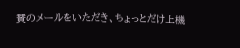賛のメールをいただき、ちょっとだけ上機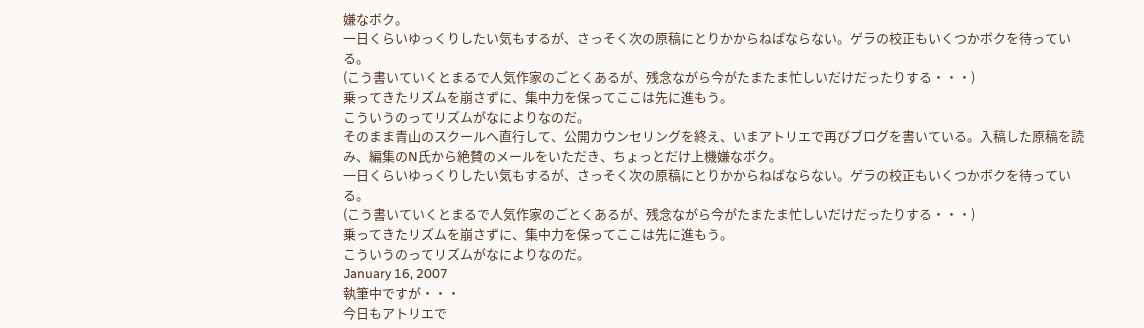嫌なボク。
一日くらいゆっくりしたい気もするが、さっそく次の原稿にとりかからねばならない。ゲラの校正もいくつかボクを待っている。
(こう書いていくとまるで人気作家のごとくあるが、残念ながら今がたまたま忙しいだけだったりする・・・)
乗ってきたリズムを崩さずに、集中力を保ってここは先に進もう。
こういうのってリズムがなによりなのだ。
そのまま青山のスクールへ直行して、公開カウンセリングを終え、いまアトリエで再びブログを書いている。入稿した原稿を読み、編集のN氏から絶賛のメールをいただき、ちょっとだけ上機嫌なボク。
一日くらいゆっくりしたい気もするが、さっそく次の原稿にとりかからねばならない。ゲラの校正もいくつかボクを待っている。
(こう書いていくとまるで人気作家のごとくあるが、残念ながら今がたまたま忙しいだけだったりする・・・)
乗ってきたリズムを崩さずに、集中力を保ってここは先に進もう。
こういうのってリズムがなによりなのだ。
January 16, 2007
執筆中ですが・・・
今日もアトリエで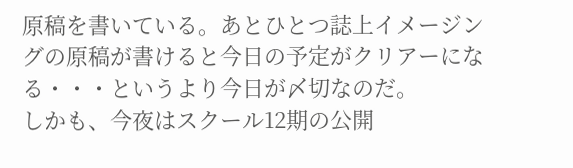原稿を書いている。あとひとつ誌上イメージングの原稿が書けると今日の予定がクリアーになる・・・というより今日が〆切なのだ。
しかも、今夜はスクール12期の公開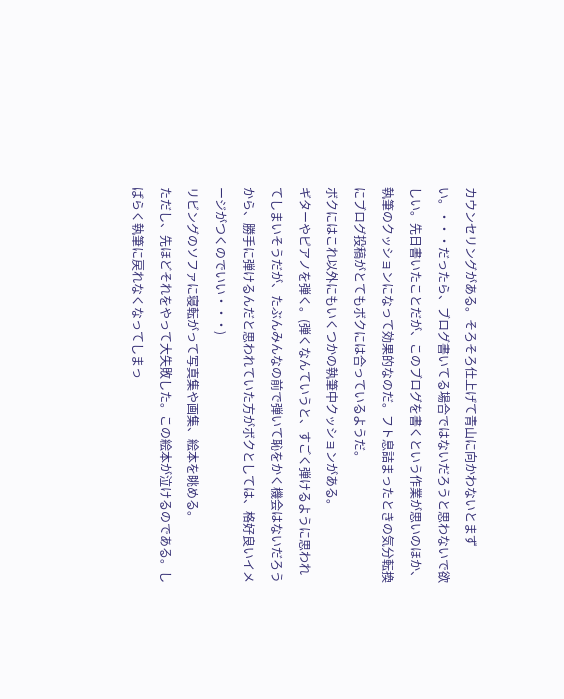カウンセリングがある。そろそろ仕上げて青山に向かわないとまずい。・・・だったら、ブログ書いてる場合ではないだろうと思わないで欲しい。先日書いたことだが、このブログを書くという作業が思いのほか、執筆のクッションになって効果的なのだ。フト息詰まったときの気分転換にブログ投稿がとてもボクには合っているようだ。
ボクにはこれ以外にもいくつかの執筆中クッションがある。
ギターやピアノを弾く。(弾くなんていうと、すごく弾けるように思われてしまいそうだが、たぶんみんなの前で弾いて恥をかく機会はないだろうから、勝手に弾けるんだと思われていた方がボクとしては、格好良いイメージがつくのでいい・・・)
リビングのソファに寝転がって写真集や画集、絵本を眺める。
ただし、先ほどそれをやって大失敗した。この絵本が泣けるのである。しばらく執筆に戻れなくなってしまっ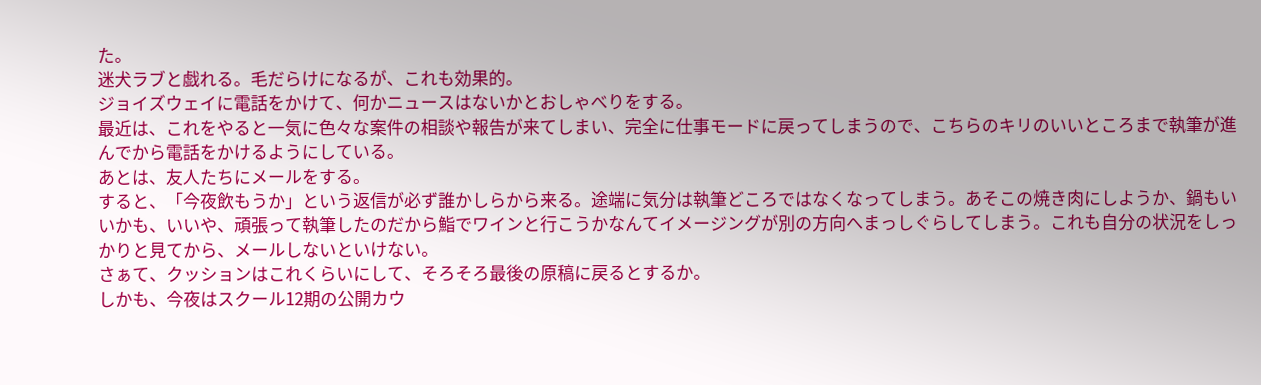た。
迷犬ラブと戯れる。毛だらけになるが、これも効果的。
ジョイズウェイに電話をかけて、何かニュースはないかとおしゃべりをする。
最近は、これをやると一気に色々な案件の相談や報告が来てしまい、完全に仕事モードに戻ってしまうので、こちらのキリのいいところまで執筆が進んでから電話をかけるようにしている。
あとは、友人たちにメールをする。
すると、「今夜飲もうか」という返信が必ず誰かしらから来る。途端に気分は執筆どころではなくなってしまう。あそこの焼き肉にしようか、鍋もいいかも、いいや、頑張って執筆したのだから鮨でワインと行こうかなんてイメージングが別の方向へまっしぐらしてしまう。これも自分の状況をしっかりと見てから、メールしないといけない。
さぁて、クッションはこれくらいにして、そろそろ最後の原稿に戻るとするか。
しかも、今夜はスクール12期の公開カウ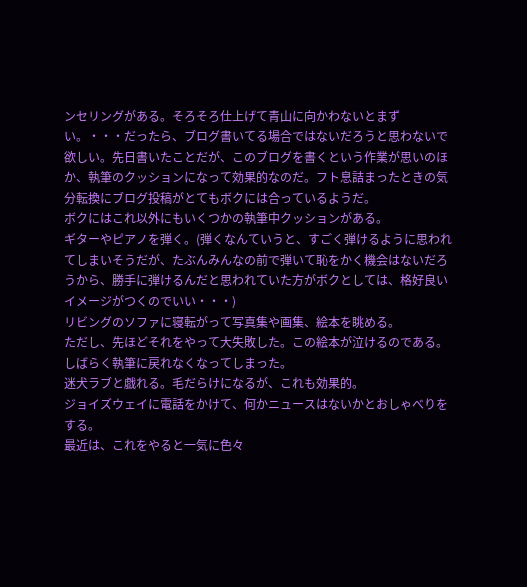ンセリングがある。そろそろ仕上げて青山に向かわないとまずい。・・・だったら、ブログ書いてる場合ではないだろうと思わないで欲しい。先日書いたことだが、このブログを書くという作業が思いのほか、執筆のクッションになって効果的なのだ。フト息詰まったときの気分転換にブログ投稿がとてもボクには合っているようだ。
ボクにはこれ以外にもいくつかの執筆中クッションがある。
ギターやピアノを弾く。(弾くなんていうと、すごく弾けるように思われてしまいそうだが、たぶんみんなの前で弾いて恥をかく機会はないだろうから、勝手に弾けるんだと思われていた方がボクとしては、格好良いイメージがつくのでいい・・・)
リビングのソファに寝転がって写真集や画集、絵本を眺める。
ただし、先ほどそれをやって大失敗した。この絵本が泣けるのである。しばらく執筆に戻れなくなってしまった。
迷犬ラブと戯れる。毛だらけになるが、これも効果的。
ジョイズウェイに電話をかけて、何かニュースはないかとおしゃべりをする。
最近は、これをやると一気に色々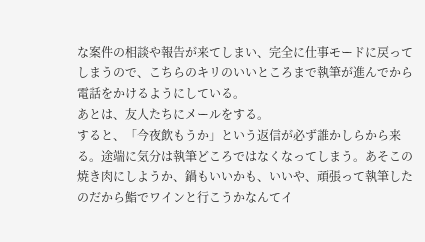な案件の相談や報告が来てしまい、完全に仕事モードに戻ってしまうので、こちらのキリのいいところまで執筆が進んでから電話をかけるようにしている。
あとは、友人たちにメールをする。
すると、「今夜飲もうか」という返信が必ず誰かしらから来る。途端に気分は執筆どころではなくなってしまう。あそこの焼き肉にしようか、鍋もいいかも、いいや、頑張って執筆したのだから鮨でワインと行こうかなんてイ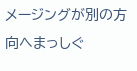メージングが別の方向へまっしぐ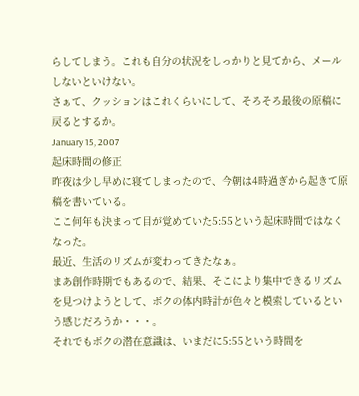らしてしまう。これも自分の状況をしっかりと見てから、メールしないといけない。
さぁて、クッションはこれくらいにして、そろそろ最後の原稿に戻るとするか。
January 15, 2007
起床時間の修正
昨夜は少し早めに寝てしまったので、今朝は4時過ぎから起きて原稿を書いている。
ここ何年も決まって目が覚めていた5:55という起床時間ではなくなった。
最近、生活のリズムが変わってきたなぁ。
まあ創作時期でもあるので、結果、そこにより集中できるリズムを見つけようとして、ボクの体内時計が色々と模索しているという感じだろうか・・・。
それでもボクの潜在意識は、いまだに5:55という時間を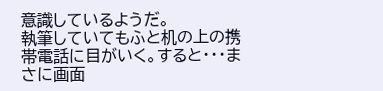意識しているようだ。
執筆していてもふと机の上の携帯電話に目がいく。すると・・・まさに画面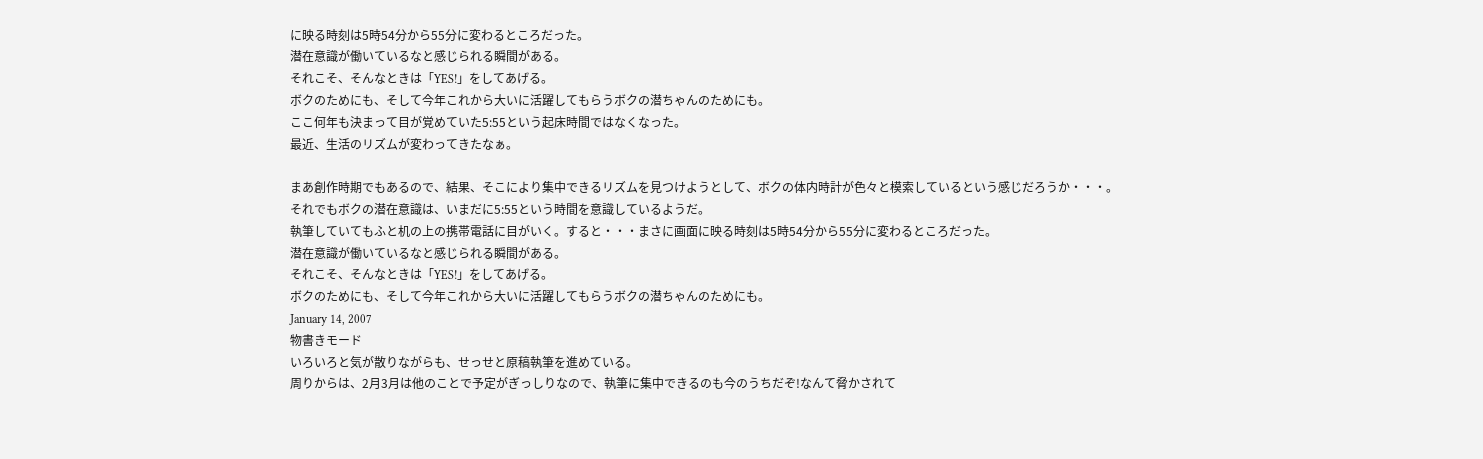に映る時刻は5時54分から55分に変わるところだった。
潜在意識が働いているなと感じられる瞬間がある。
それこそ、そんなときは「YES!」をしてあげる。
ボクのためにも、そして今年これから大いに活躍してもらうボクの潜ちゃんのためにも。
ここ何年も決まって目が覚めていた5:55という起床時間ではなくなった。
最近、生活のリズムが変わってきたなぁ。

まあ創作時期でもあるので、結果、そこにより集中できるリズムを見つけようとして、ボクの体内時計が色々と模索しているという感じだろうか・・・。
それでもボクの潜在意識は、いまだに5:55という時間を意識しているようだ。
執筆していてもふと机の上の携帯電話に目がいく。すると・・・まさに画面に映る時刻は5時54分から55分に変わるところだった。
潜在意識が働いているなと感じられる瞬間がある。
それこそ、そんなときは「YES!」をしてあげる。
ボクのためにも、そして今年これから大いに活躍してもらうボクの潜ちゃんのためにも。
January 14, 2007
物書きモード
いろいろと気が散りながらも、せっせと原稿執筆を進めている。
周りからは、2月3月は他のことで予定がぎっしりなので、執筆に集中できるのも今のうちだぞ!なんて脅かされて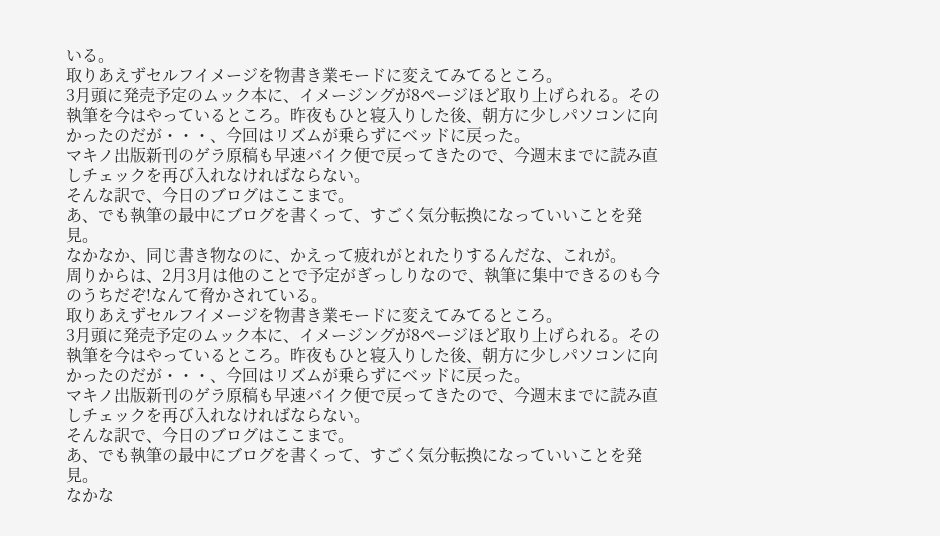いる。
取りあえずセルフイメージを物書き業モードに変えてみてるところ。
3月頭に発売予定のムック本に、イメージングが8ページほど取り上げられる。その執筆を今はやっているところ。昨夜もひと寝入りした後、朝方に少しパソコンに向かったのだが・・・、今回はリズムが乗らずにベッドに戻った。
マキノ出版新刊のゲラ原稿も早速バイク便で戻ってきたので、今週末までに読み直しチェックを再び入れなければならない。
そんな訳で、今日のブログはここまで。
あ、でも執筆の最中にブログを書くって、すごく気分転換になっていいことを発見。
なかなか、同じ書き物なのに、かえって疲れがとれたりするんだな、これが。
周りからは、2月3月は他のことで予定がぎっしりなので、執筆に集中できるのも今のうちだぞ!なんて脅かされている。
取りあえずセルフイメージを物書き業モードに変えてみてるところ。
3月頭に発売予定のムック本に、イメージングが8ページほど取り上げられる。その執筆を今はやっているところ。昨夜もひと寝入りした後、朝方に少しパソコンに向かったのだが・・・、今回はリズムが乗らずにベッドに戻った。
マキノ出版新刊のゲラ原稿も早速バイク便で戻ってきたので、今週末までに読み直しチェックを再び入れなければならない。
そんな訳で、今日のブログはここまで。
あ、でも執筆の最中にブログを書くって、すごく気分転換になっていいことを発見。
なかな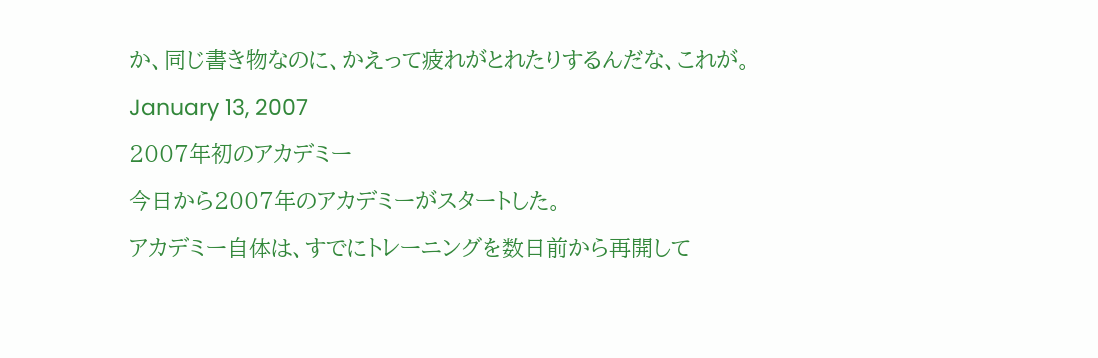か、同じ書き物なのに、かえって疲れがとれたりするんだな、これが。
January 13, 2007
2007年初のアカデミー
今日から2007年のアカデミーがスタートした。
アカデミー自体は、すでにトレーニングを数日前から再開して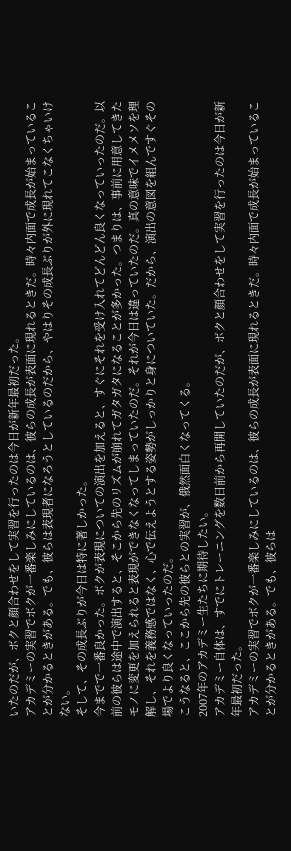いたのだが、ボクと顔合わせをして実習を行ったのは今日が新年最初だった。
アカデミーの実習でボクが一番楽しみにしているのは、彼らの成長が表面に現れるときだ。時々内面で成長が始まっていることが分かるときがある。でも、彼らは表現者になろうとしているのだから、やはりその成長ぶりが外に現れてこなくちゃいけない。
そして、その成長ぶりが今日は特に著しかった。
今までで一番良かった。ボクが表現についての演出を加えると、すぐにそれを受け入れてどんどん良くなっていったのだ。以前の彼らは途中で演出すると、そこから先のリズムが崩れてガタガタになることが多かった。つまりは、事前に用意してきたモノに変更を加えられると表現ができなくなってしまっていたのだ。それが今日は違っていたのだ。真の意味でイメメソを理解し、それを義務感ではなく、心で伝えようとする姿勢がしっかりと身についていた。だから、演出の意図を組んですぐその場でより良くなっていったのだ。
こうなると、ここから先の彼らとの実習が、俄然面白くなってくる。
2007年のアカデミー生たちに期待したい。
アカデミー自体は、すでにトレーニングを数日前から再開していたのだが、ボクと顔合わせをして実習を行ったのは今日が新年最初だった。
アカデミーの実習でボクが一番楽しみにしているのは、彼らの成長が表面に現れるときだ。時々内面で成長が始まっていることが分かるときがある。でも、彼らは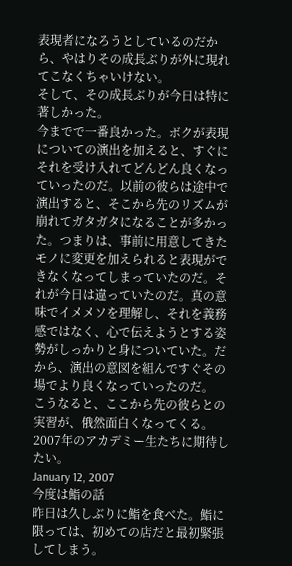表現者になろうとしているのだから、やはりその成長ぶりが外に現れてこなくちゃいけない。
そして、その成長ぶりが今日は特に著しかった。
今までで一番良かった。ボクが表現についての演出を加えると、すぐにそれを受け入れてどんどん良くなっていったのだ。以前の彼らは途中で演出すると、そこから先のリズムが崩れてガタガタになることが多かった。つまりは、事前に用意してきたモノに変更を加えられると表現ができなくなってしまっていたのだ。それが今日は違っていたのだ。真の意味でイメメソを理解し、それを義務感ではなく、心で伝えようとする姿勢がしっかりと身についていた。だから、演出の意図を組んですぐその場でより良くなっていったのだ。
こうなると、ここから先の彼らとの実習が、俄然面白くなってくる。
2007年のアカデミー生たちに期待したい。
January 12, 2007
今度は鮨の話
昨日は久しぶりに鮨を食べた。鮨に限っては、初めての店だと最初緊張してしまう。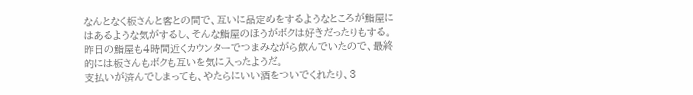なんとなく板さんと客との間で、互いに品定めをするようなところが鮨屋にはあるような気がするし、そんな鮨屋のほうがボクは好きだったりもする。
昨日の鮨屋も4時間近くカウンターでつまみながら飲んでいたので、最終的には板さんもボクも互いを気に入ったようだ。
支払いが済んでしまっても、やたらにいい酒をついでくれたり、3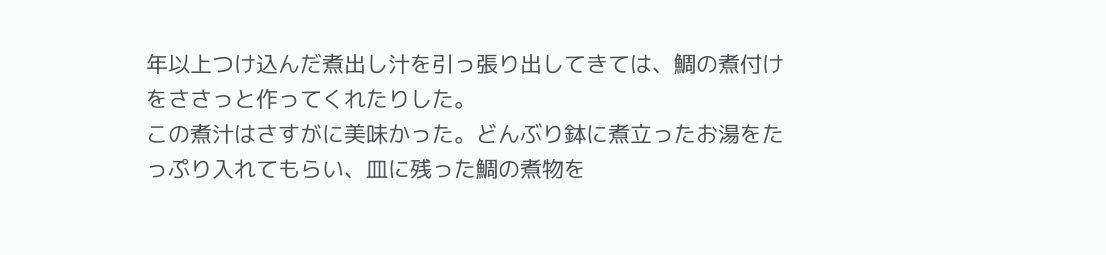年以上つけ込んだ煮出し汁を引っ張り出してきては、鯛の煮付けをささっと作ってくれたりした。
この煮汁はさすがに美味かった。どんぶり鉢に煮立ったお湯をたっぷり入れてもらい、皿に残った鯛の煮物を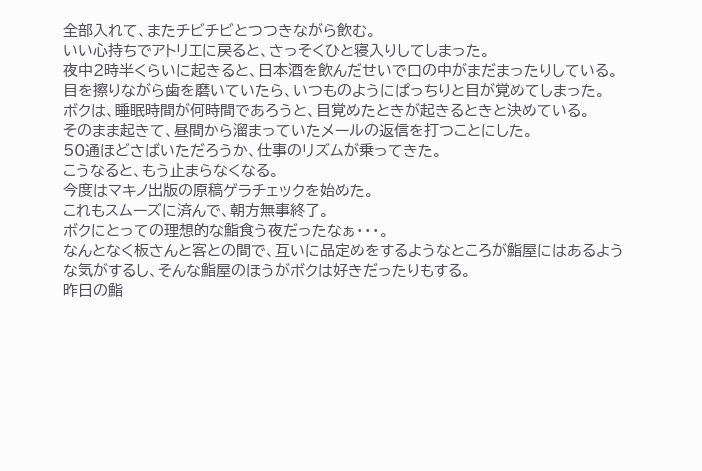全部入れて、またチビチビとつつきながら飲む。
いい心持ちでアトリエに戻ると、さっそくひと寝入りしてしまった。
夜中2時半くらいに起きると、日本酒を飲んだせいで口の中がまだまったりしている。目を擦りながら歯を磨いていたら、いつものようにぱっちりと目が覚めてしまった。
ボクは、睡眠時間が何時間であろうと、目覚めたときが起きるときと決めている。
そのまま起きて、昼間から溜まっていたメールの返信を打つことにした。
50通ほどさばいただろうか、仕事のリズムが乗ってきた。
こうなると、もう止まらなくなる。
今度はマキノ出版の原稿ゲラチェックを始めた。
これもスムーズに済んで、朝方無事終了。
ボクにとっての理想的な鮨食う夜だったなぁ・・・。
なんとなく板さんと客との間で、互いに品定めをするようなところが鮨屋にはあるような気がするし、そんな鮨屋のほうがボクは好きだったりもする。
昨日の鮨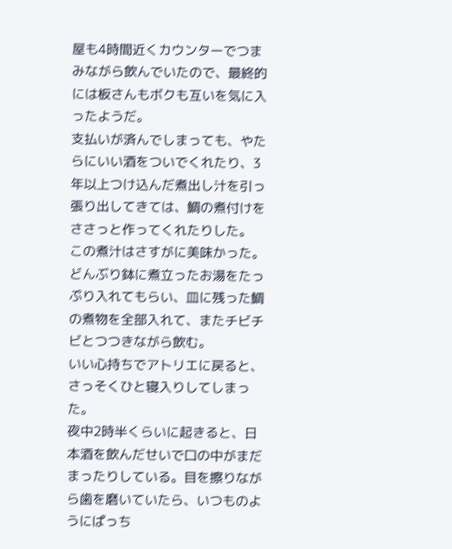屋も4時間近くカウンターでつまみながら飲んでいたので、最終的には板さんもボクも互いを気に入ったようだ。
支払いが済んでしまっても、やたらにいい酒をついでくれたり、3年以上つけ込んだ煮出し汁を引っ張り出してきては、鯛の煮付けをささっと作ってくれたりした。
この煮汁はさすがに美味かった。どんぶり鉢に煮立ったお湯をたっぷり入れてもらい、皿に残った鯛の煮物を全部入れて、またチビチビとつつきながら飲む。
いい心持ちでアトリエに戻ると、さっそくひと寝入りしてしまった。
夜中2時半くらいに起きると、日本酒を飲んだせいで口の中がまだまったりしている。目を擦りながら歯を磨いていたら、いつものようにぱっち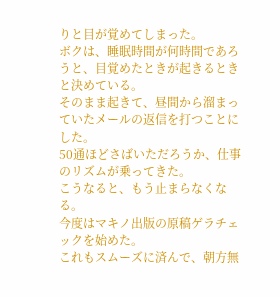りと目が覚めてしまった。
ボクは、睡眠時間が何時間であろうと、目覚めたときが起きるときと決めている。
そのまま起きて、昼間から溜まっていたメールの返信を打つことにした。
50通ほどさばいただろうか、仕事のリズムが乗ってきた。
こうなると、もう止まらなくなる。
今度はマキノ出版の原稿ゲラチェックを始めた。
これもスムーズに済んで、朝方無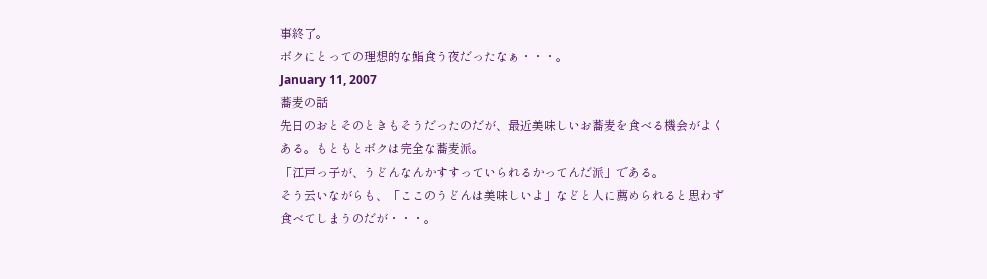事終了。
ボクにとっての理想的な鮨食う夜だったなぁ・・・。
January 11, 2007
蕎麦の話
先日のおとそのときもそうだったのだが、最近美味しいお蕎麦を食べる機会がよくある。もともとボクは完全な蕎麦派。
「江戸っ子が、うどんなんかすすっていられるかってんだ派」である。
そう云いながらも、「ここのうどんは美味しいよ」などと人に薦められると思わず食べてしまうのだが・・・。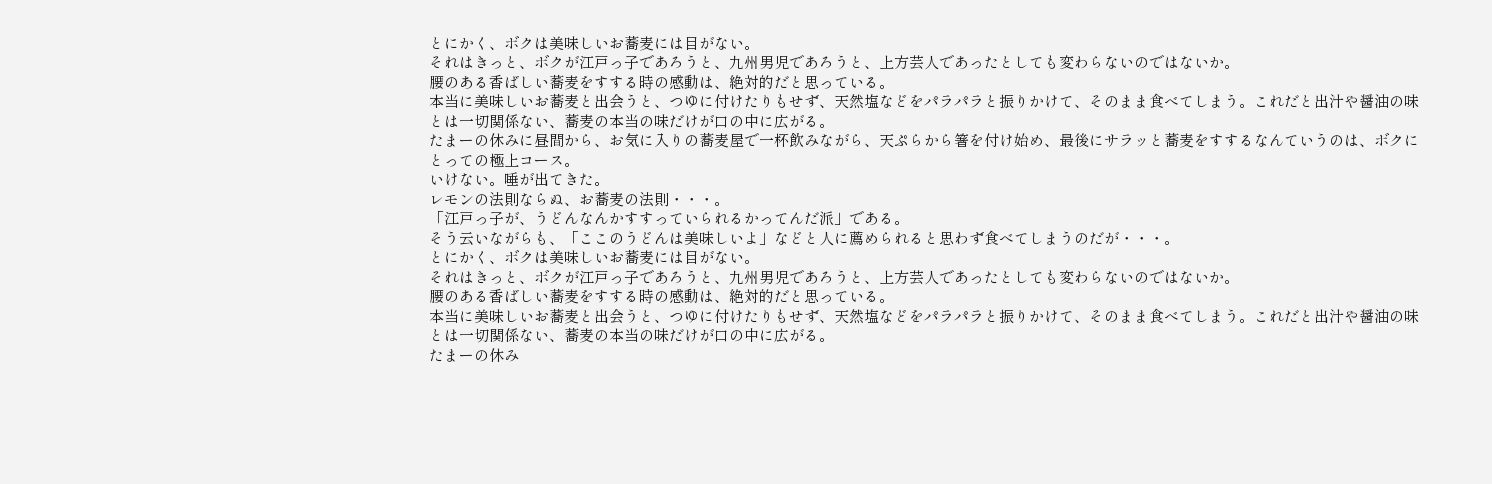とにかく、ボクは美味しいお蕎麦には目がない。
それはきっと、ボクが江戸っ子であろうと、九州男児であろうと、上方芸人であったとしても変わらないのではないか。
腰のある香ばしい蕎麦をすする時の感動は、絶対的だと思っている。
本当に美味しいお蕎麦と出会うと、つゆに付けたりもせず、天然塩などをパラパラと振りかけて、そのまま食べてしまう。これだと出汁や醤油の味とは一切関係ない、蕎麦の本当の味だけが口の中に広がる。
たまーの休みに昼間から、お気に入りの蕎麦屋で一杯飲みながら、天ぷらから箸を付け始め、最後にサラッと蕎麦をすするなんていうのは、ボクにとっての極上コース。
いけない。唾が出てきた。
レモンの法則ならぬ、お蕎麦の法則・・・。
「江戸っ子が、うどんなんかすすっていられるかってんだ派」である。
そう云いながらも、「ここのうどんは美味しいよ」などと人に薦められると思わず食べてしまうのだが・・・。
とにかく、ボクは美味しいお蕎麦には目がない。
それはきっと、ボクが江戸っ子であろうと、九州男児であろうと、上方芸人であったとしても変わらないのではないか。
腰のある香ばしい蕎麦をすする時の感動は、絶対的だと思っている。
本当に美味しいお蕎麦と出会うと、つゆに付けたりもせず、天然塩などをパラパラと振りかけて、そのまま食べてしまう。これだと出汁や醤油の味とは一切関係ない、蕎麦の本当の味だけが口の中に広がる。
たまーの休み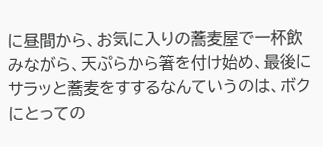に昼間から、お気に入りの蕎麦屋で一杯飲みながら、天ぷらから箸を付け始め、最後にサラッと蕎麦をすするなんていうのは、ボクにとっての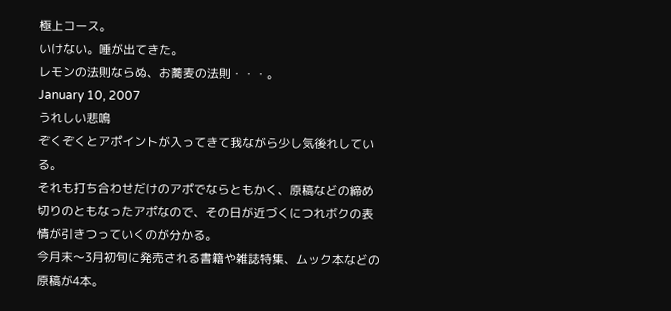極上コース。
いけない。唾が出てきた。
レモンの法則ならぬ、お蕎麦の法則・・・。
January 10, 2007
うれしい悲鳴
ぞくぞくとアポイントが入ってきて我ながら少し気後れしている。
それも打ち合わせだけのアポでならともかく、原稿などの締め切りのともなったアポなので、その日が近づくにつれボクの表情が引きつっていくのが分かる。
今月末〜3月初旬に発売される書籍や雑誌特集、ムック本などの原稿が4本。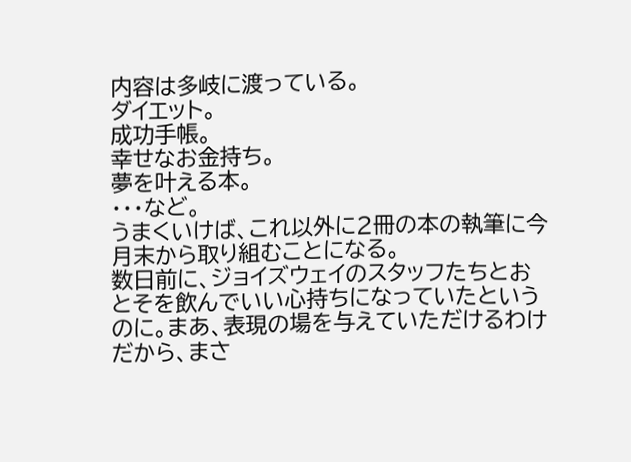内容は多岐に渡っている。
ダイエット。
成功手帳。
幸せなお金持ち。
夢を叶える本。
・・・など。
うまくいけば、これ以外に2冊の本の執筆に今月末から取り組むことになる。
数日前に、ジョイズウェイのスタッフたちとおとそを飲んでいい心持ちになっていたというのに。まあ、表現の場を与えていただけるわけだから、まさ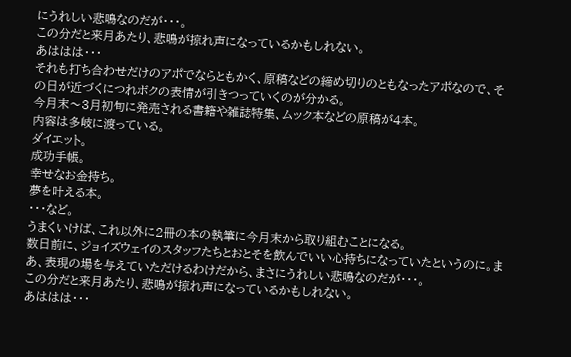にうれしい悲鳴なのだが・・・。
この分だと来月あたり、悲鳴が掠れ声になっているかもしれない。
あははは・・・
それも打ち合わせだけのアポでならともかく、原稿などの締め切りのともなったアポなので、その日が近づくにつれボクの表情が引きつっていくのが分かる。
今月末〜3月初旬に発売される書籍や雑誌特集、ムック本などの原稿が4本。
内容は多岐に渡っている。
ダイエット。
成功手帳。
幸せなお金持ち。
夢を叶える本。
・・・など。
うまくいけば、これ以外に2冊の本の執筆に今月末から取り組むことになる。
数日前に、ジョイズウェイのスタッフたちとおとそを飲んでいい心持ちになっていたというのに。まあ、表現の場を与えていただけるわけだから、まさにうれしい悲鳴なのだが・・・。
この分だと来月あたり、悲鳴が掠れ声になっているかもしれない。
あははは・・・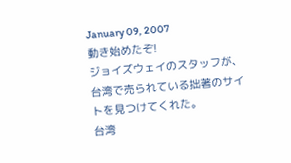January 09, 2007
動き始めたぞ!
ジョイズウェイのスタッフが、台湾で売られている拙著のサイトを見つけてくれた。
台湾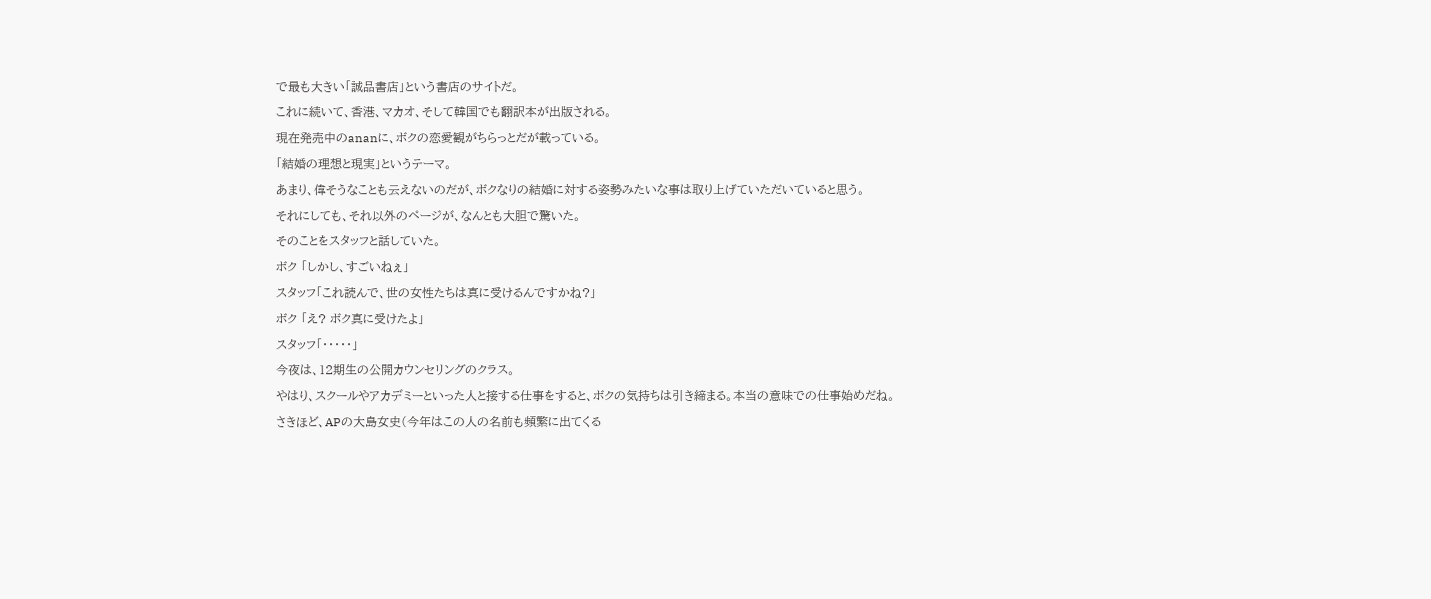で最も大きい「誠品書店」という書店のサイトだ。
これに続いて、香港、マカオ、そして韓国でも翻訳本が出版される。
現在発売中のananに、ボクの恋愛観がちらっとだが載っている。
「結婚の理想と現実」というテーマ。
あまり、偉そうなことも云えないのだが、ボクなりの結婚に対する姿勢みたいな事は取り上げていただいていると思う。
それにしても、それ以外のページが、なんとも大胆で驚いた。
そのことをスタッフと話していた。
ボク 「しかし、すごいねぇ」
スタッフ「これ読んで、世の女性たちは真に受けるんですかね?」
ボク 「え? ボク真に受けたよ」
スタッフ「・・・・・」
今夜は、12期生の公開カウンセリングのクラス。
やはり、スクールやアカデミーといった人と接する仕事をすると、ボクの気持ちは引き締まる。本当の意味での仕事始めだね。
さきほど、APの大島女史(今年はこの人の名前も頻繁に出てくる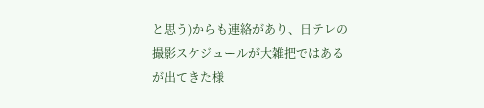と思う)からも連絡があり、日テレの撮影スケジュールが大雑把ではあるが出てきた様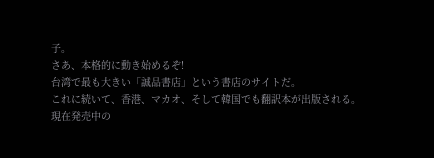子。
さあ、本格的に動き始めるぞ!
台湾で最も大きい「誠品書店」という書店のサイトだ。
これに続いて、香港、マカオ、そして韓国でも翻訳本が出版される。
現在発売中の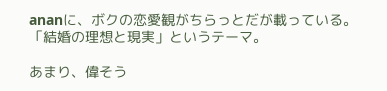ananに、ボクの恋愛観がちらっとだが載っている。
「結婚の理想と現実」というテーマ。

あまり、偉そう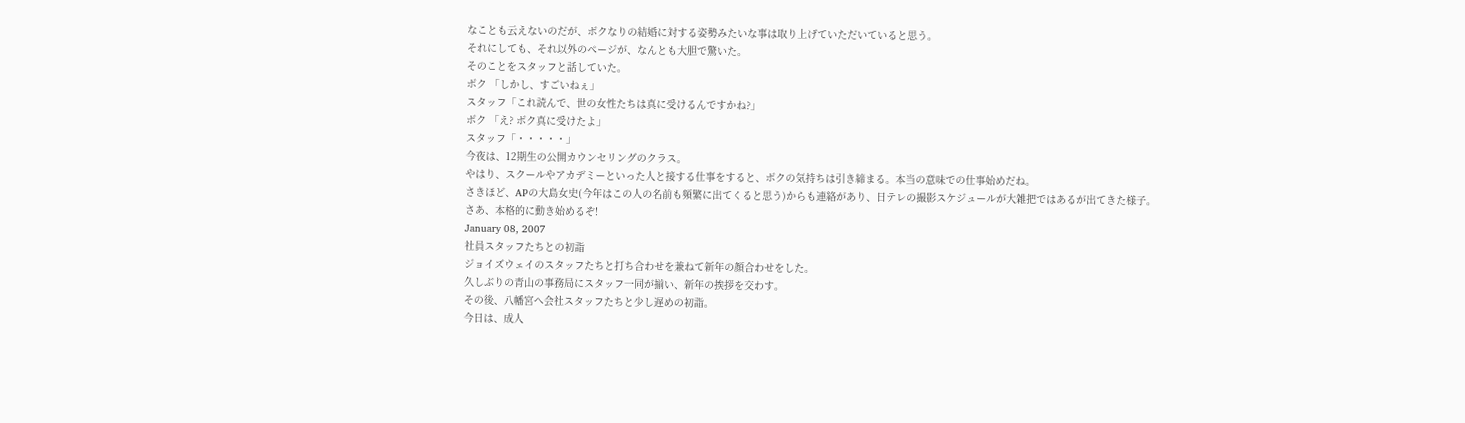なことも云えないのだが、ボクなりの結婚に対する姿勢みたいな事は取り上げていただいていると思う。
それにしても、それ以外のページが、なんとも大胆で驚いた。
そのことをスタッフと話していた。
ボク 「しかし、すごいねぇ」
スタッフ「これ読んで、世の女性たちは真に受けるんですかね?」
ボク 「え? ボク真に受けたよ」
スタッフ「・・・・・」
今夜は、12期生の公開カウンセリングのクラス。
やはり、スクールやアカデミーといった人と接する仕事をすると、ボクの気持ちは引き締まる。本当の意味での仕事始めだね。
さきほど、APの大島女史(今年はこの人の名前も頻繁に出てくると思う)からも連絡があり、日テレの撮影スケジュールが大雑把ではあるが出てきた様子。
さあ、本格的に動き始めるぞ!
January 08, 2007
社員スタッフたちとの初詣
ジョイズウェイのスタッフたちと打ち合わせを兼ねて新年の顔合わせをした。
久しぶりの青山の事務局にスタッフ一同が揃い、新年の挨拶を交わす。
その後、八幡宮へ会社スタッフたちと少し遅めの初詣。
今日は、成人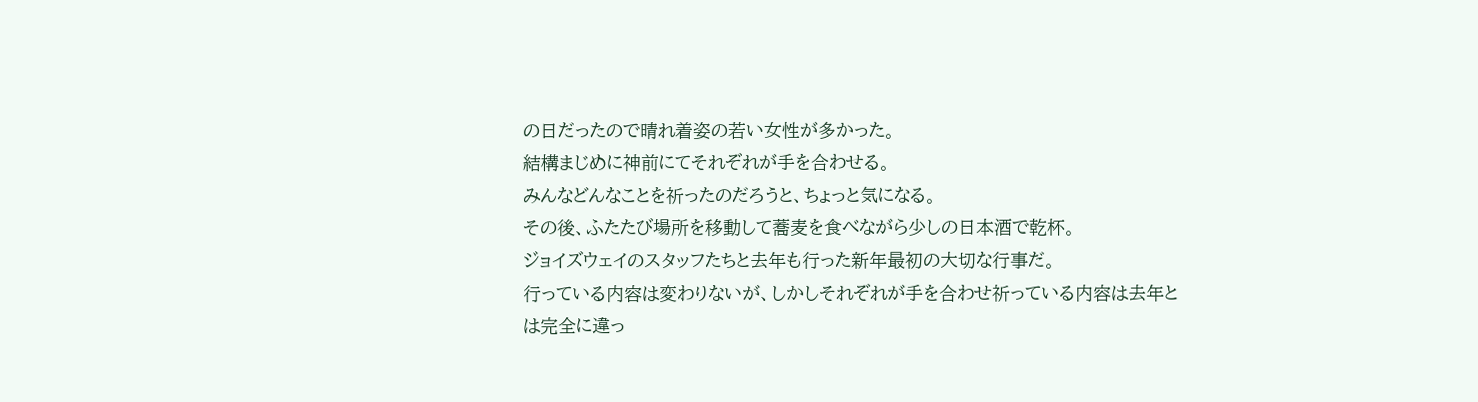の日だったので晴れ着姿の若い女性が多かった。
結構まじめに神前にてそれぞれが手を合わせる。
みんなどんなことを祈ったのだろうと、ちょっと気になる。
その後、ふたたび場所を移動して蕎麦を食べながら少しの日本酒で乾杯。
ジョイズウェイのスタッフたちと去年も行った新年最初の大切な行事だ。
行っている内容は変わりないが、しかしそれぞれが手を合わせ祈っている内容は去年とは完全に違っ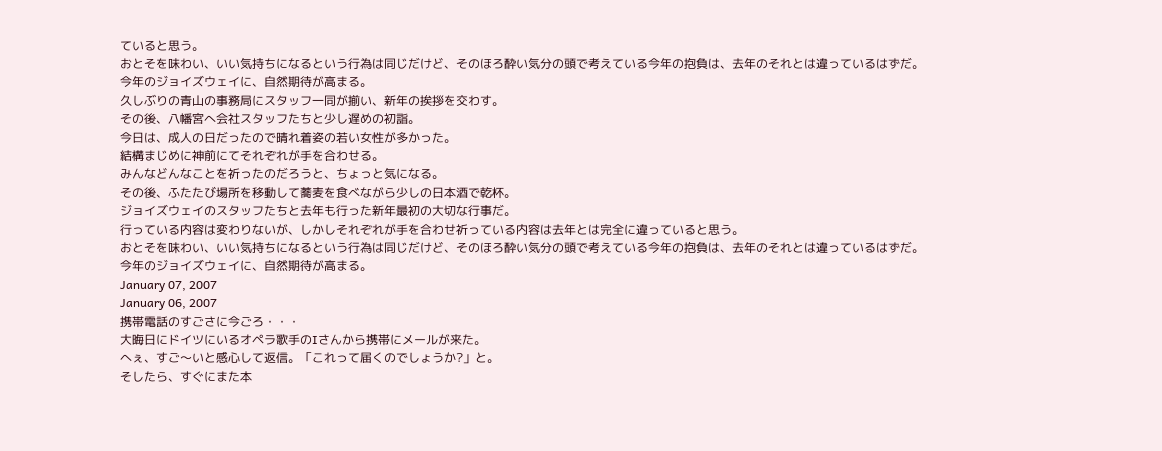ていると思う。
おとそを味わい、いい気持ちになるという行為は同じだけど、そのほろ酔い気分の頭で考えている今年の抱負は、去年のそれとは違っているはずだ。
今年のジョイズウェイに、自然期待が高まる。
久しぶりの青山の事務局にスタッフ一同が揃い、新年の挨拶を交わす。
その後、八幡宮へ会社スタッフたちと少し遅めの初詣。
今日は、成人の日だったので晴れ着姿の若い女性が多かった。
結構まじめに神前にてそれぞれが手を合わせる。
みんなどんなことを祈ったのだろうと、ちょっと気になる。
その後、ふたたび場所を移動して蕎麦を食べながら少しの日本酒で乾杯。
ジョイズウェイのスタッフたちと去年も行った新年最初の大切な行事だ。
行っている内容は変わりないが、しかしそれぞれが手を合わせ祈っている内容は去年とは完全に違っていると思う。
おとそを味わい、いい気持ちになるという行為は同じだけど、そのほろ酔い気分の頭で考えている今年の抱負は、去年のそれとは違っているはずだ。
今年のジョイズウェイに、自然期待が高まる。
January 07, 2007
January 06, 2007
携帯電話のすごさに今ごろ・・・
大晦日にドイツにいるオペラ歌手のIさんから携帯にメールが来た。
へぇ、すご〜いと感心して返信。「これって届くのでしょうか?」と。
そしたら、すぐにまた本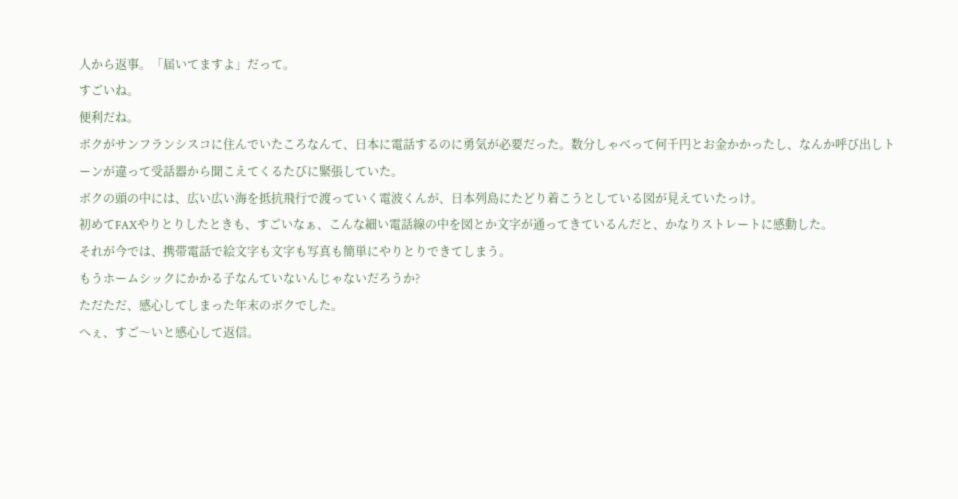人から返事。「届いてますよ」だって。
すごいね。
便利だね。
ボクがサンフランシスコに住んでいたころなんて、日本に電話するのに勇気が必要だった。数分しゃべって何千円とお金かかったし、なんか呼び出しトーンが違って受話器から聞こえてくるたびに緊張していた。
ボクの頭の中には、広い広い海を抵抗飛行で渡っていく電波くんが、日本列島にたどり着こうとしている図が見えていたっけ。
初めてFAXやりとりしたときも、すごいなぁ、こんな細い電話線の中を図とか文字が通ってきているんだと、かなりストレートに感動した。
それが今では、携帯電話で絵文字も文字も写真も簡単にやりとりできてしまう。
もうホームシックにかかる子なんていないんじゃないだろうか?
ただただ、感心してしまった年末のボクでした。
へぇ、すご〜いと感心して返信。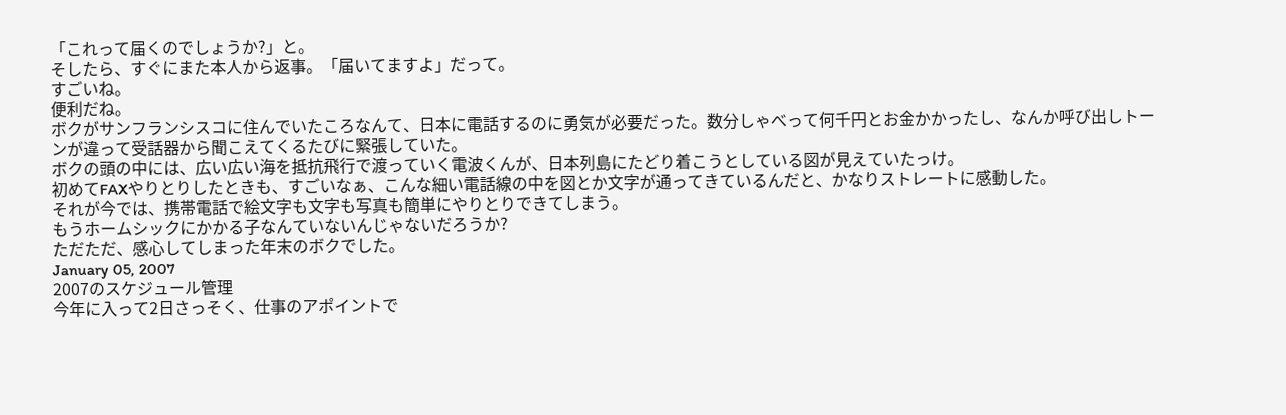「これって届くのでしょうか?」と。
そしたら、すぐにまた本人から返事。「届いてますよ」だって。
すごいね。
便利だね。
ボクがサンフランシスコに住んでいたころなんて、日本に電話するのに勇気が必要だった。数分しゃべって何千円とお金かかったし、なんか呼び出しトーンが違って受話器から聞こえてくるたびに緊張していた。
ボクの頭の中には、広い広い海を抵抗飛行で渡っていく電波くんが、日本列島にたどり着こうとしている図が見えていたっけ。
初めてFAXやりとりしたときも、すごいなぁ、こんな細い電話線の中を図とか文字が通ってきているんだと、かなりストレートに感動した。
それが今では、携帯電話で絵文字も文字も写真も簡単にやりとりできてしまう。
もうホームシックにかかる子なんていないんじゃないだろうか?
ただただ、感心してしまった年末のボクでした。
January 05, 2007
2007のスケジュール管理
今年に入って2日さっそく、仕事のアポイントで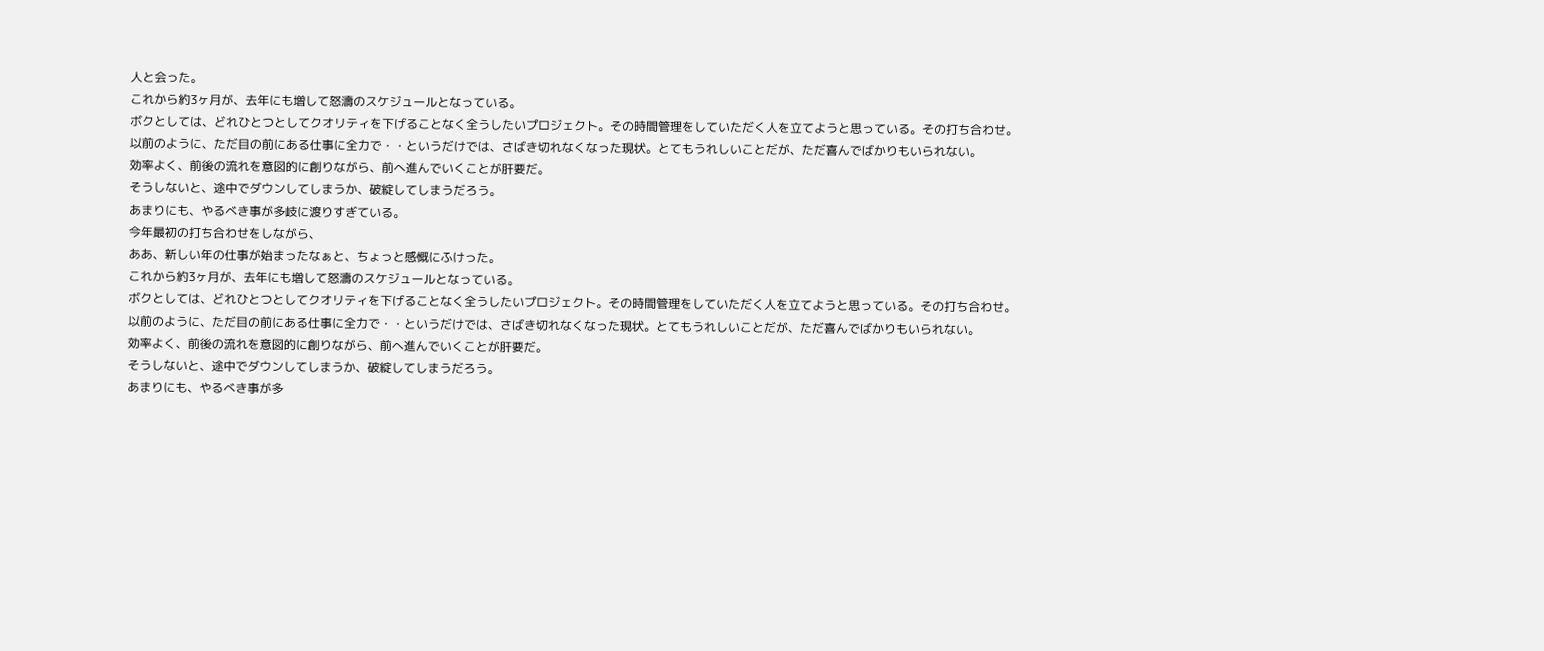人と会った。
これから約3ヶ月が、去年にも増して怒濤のスケジュールとなっている。
ボクとしては、どれひとつとしてクオリティを下げることなく全うしたいプロジェクト。その時間管理をしていただく人を立てようと思っている。その打ち合わせ。
以前のように、ただ目の前にある仕事に全力で・・というだけでは、さばき切れなくなった現状。とてもうれしいことだが、ただ喜んでばかりもいられない。
効率よく、前後の流れを意図的に創りながら、前へ進んでいくことが肝要だ。
そうしないと、途中でダウンしてしまうか、破綻してしまうだろう。
あまりにも、やるべき事が多岐に渡りすぎている。
今年最初の打ち合わせをしながら、
ああ、新しい年の仕事が始まったなぁと、ちょっと感慨にふけった。
これから約3ヶ月が、去年にも増して怒濤のスケジュールとなっている。
ボクとしては、どれひとつとしてクオリティを下げることなく全うしたいプロジェクト。その時間管理をしていただく人を立てようと思っている。その打ち合わせ。
以前のように、ただ目の前にある仕事に全力で・・というだけでは、さばき切れなくなった現状。とてもうれしいことだが、ただ喜んでばかりもいられない。
効率よく、前後の流れを意図的に創りながら、前へ進んでいくことが肝要だ。
そうしないと、途中でダウンしてしまうか、破綻してしまうだろう。
あまりにも、やるべき事が多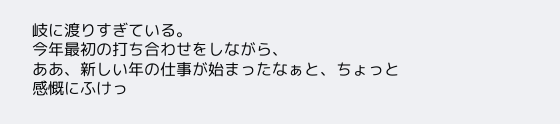岐に渡りすぎている。
今年最初の打ち合わせをしながら、
ああ、新しい年の仕事が始まったなぁと、ちょっと感慨にふけっ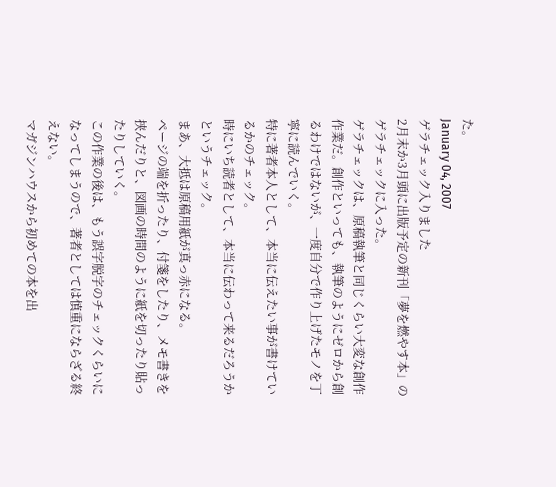た。
January 04, 2007
ゲラチェック入りました
2月末か3月頭に出版予定の新刊「夢を燃やす本」のゲラチェックに入った。
ゲラチェックは、原稿執筆と同じくらい大変な創作作業だ。創作といっても、執筆のようにゼロから創るわけではないが、一度自分で作り上げたモノを丁寧に読んでいく。
特に著者本人として、本当に伝えたい事が書けているかのチェック。
時にいち読者として、本当に伝わって来るだろうかというチェック。
まあ、大抵は原稿用紙が真っ赤になる。
ページの端を折ったり、付箋をしたり、メモ書きを挟んだりと、図画の時間のように紙を切ったり貼ったりしていく。
この作業の後は、もう誤字脱字のチェックくらいになってしまうので、著者としては慎重にならざる終えない。
マガジンハウスから初めての本を出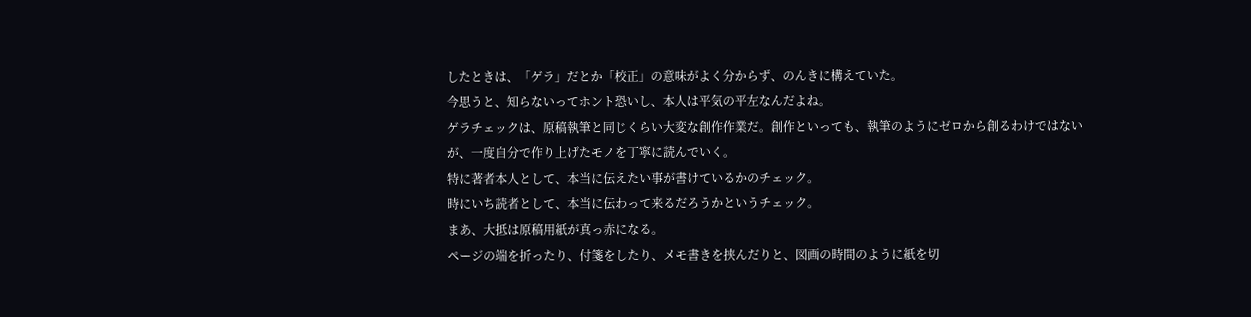したときは、「ゲラ」だとか「校正」の意味がよく分からず、のんきに構えていた。
今思うと、知らないってホント恐いし、本人は平気の平左なんだよね。
ゲラチェックは、原稿執筆と同じくらい大変な創作作業だ。創作といっても、執筆のようにゼロから創るわけではないが、一度自分で作り上げたモノを丁寧に読んでいく。
特に著者本人として、本当に伝えたい事が書けているかのチェック。
時にいち読者として、本当に伝わって来るだろうかというチェック。
まあ、大抵は原稿用紙が真っ赤になる。
ページの端を折ったり、付箋をしたり、メモ書きを挟んだりと、図画の時間のように紙を切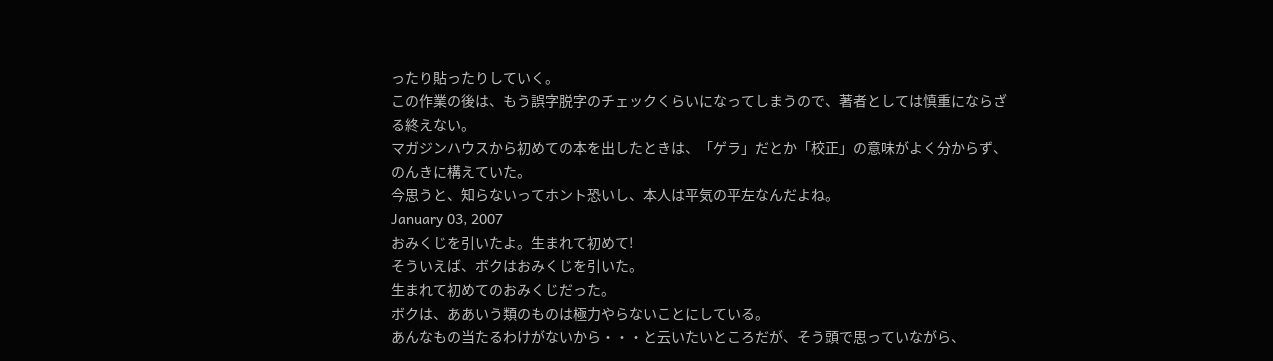ったり貼ったりしていく。
この作業の後は、もう誤字脱字のチェックくらいになってしまうので、著者としては慎重にならざる終えない。
マガジンハウスから初めての本を出したときは、「ゲラ」だとか「校正」の意味がよく分からず、のんきに構えていた。
今思うと、知らないってホント恐いし、本人は平気の平左なんだよね。
January 03, 2007
おみくじを引いたよ。生まれて初めて!
そういえば、ボクはおみくじを引いた。
生まれて初めてのおみくじだった。
ボクは、ああいう類のものは極力やらないことにしている。
あんなもの当たるわけがないから・・・と云いたいところだが、そう頭で思っていながら、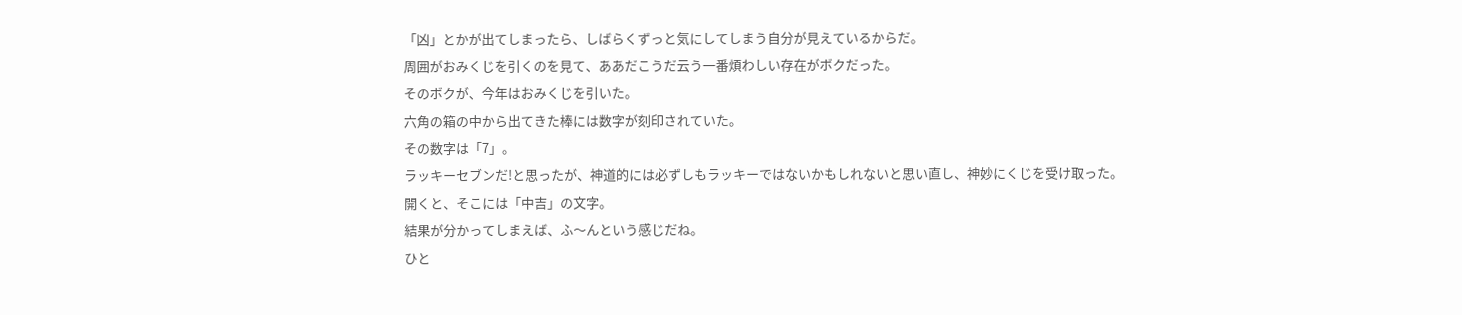「凶」とかが出てしまったら、しばらくずっと気にしてしまう自分が見えているからだ。
周囲がおみくじを引くのを見て、ああだこうだ云う一番煩わしい存在がボクだった。
そのボクが、今年はおみくじを引いた。
六角の箱の中から出てきた棒には数字が刻印されていた。
その数字は「7」。
ラッキーセブンだ!と思ったが、神道的には必ずしもラッキーではないかもしれないと思い直し、神妙にくじを受け取った。
開くと、そこには「中吉」の文字。
結果が分かってしまえば、ふ〜んという感じだね。
ひと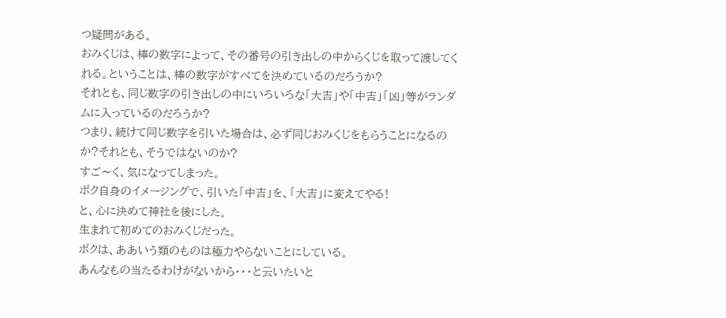つ疑問がある。
おみくじは、棒の数字によって、その番号の引き出しの中からくじを取って渡してくれる。ということは、棒の数字がすべてを決めているのだろうか?
それとも、同じ数字の引き出しの中にいろいろな「大吉」や「中吉」「凶」等がランダムに入っているのだろうか?
つまり、続けて同じ数字を引いた場合は、必ず同じおみくじをもらうことになるのか?それとも、そうではないのか?
すご〜く、気になってしまった。
ボク自身のイメージングで、引いた「中吉」を、「大吉」に変えてやる!
と、心に決めて神社を後にした。
生まれて初めてのおみくじだった。
ボクは、ああいう類のものは極力やらないことにしている。
あんなもの当たるわけがないから・・・と云いたいと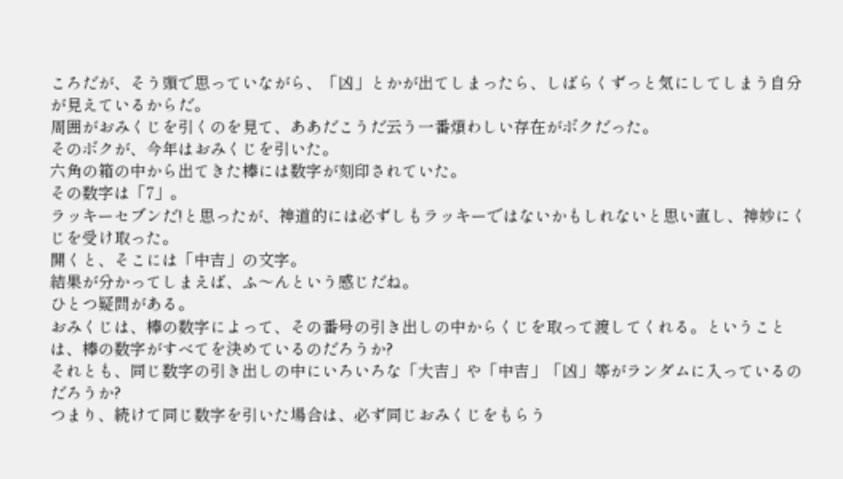ころだが、そう頭で思っていながら、「凶」とかが出てしまったら、しばらくずっと気にしてしまう自分が見えているからだ。
周囲がおみくじを引くのを見て、ああだこうだ云う一番煩わしい存在がボクだった。
そのボクが、今年はおみくじを引いた。
六角の箱の中から出てきた棒には数字が刻印されていた。
その数字は「7」。
ラッキーセブンだ!と思ったが、神道的には必ずしもラッキーではないかもしれないと思い直し、神妙にくじを受け取った。
開くと、そこには「中吉」の文字。
結果が分かってしまえば、ふ〜んという感じだね。
ひとつ疑問がある。
おみくじは、棒の数字によって、その番号の引き出しの中からくじを取って渡してくれる。ということは、棒の数字がすべてを決めているのだろうか?
それとも、同じ数字の引き出しの中にいろいろな「大吉」や「中吉」「凶」等がランダムに入っているのだろうか?
つまり、続けて同じ数字を引いた場合は、必ず同じおみくじをもらう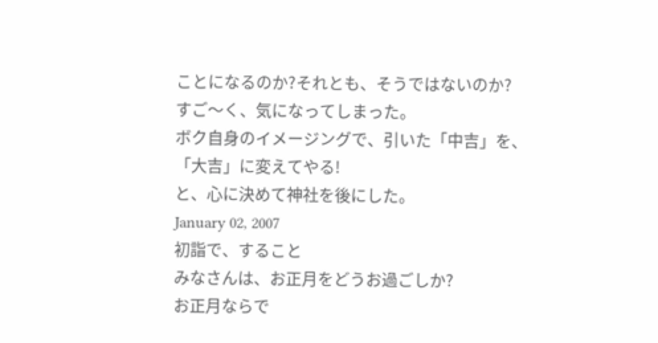ことになるのか?それとも、そうではないのか?
すご〜く、気になってしまった。
ボク自身のイメージングで、引いた「中吉」を、「大吉」に変えてやる!
と、心に決めて神社を後にした。
January 02, 2007
初詣で、すること
みなさんは、お正月をどうお過ごしか?
お正月ならで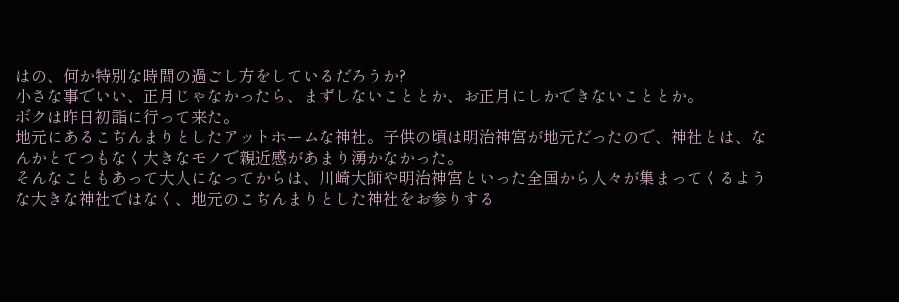はの、何か特別な時間の過ごし方をしているだろうか?
小さな事でいい、正月じゃなかったら、まずしないこととか、お正月にしかできないこととか。
ボクは昨日初詣に行って来た。
地元にあるこぢんまりとしたアットホームな神社。子供の頃は明治神宮が地元だったので、神社とは、なんかとてつもなく大きなモノで親近感があまり湧かなかった。
そんなこともあって大人になってからは、川崎大師や明治神宮といった全国から人々が集まってくるような大きな神社ではなく、地元のこぢんまりとした神社をお参りする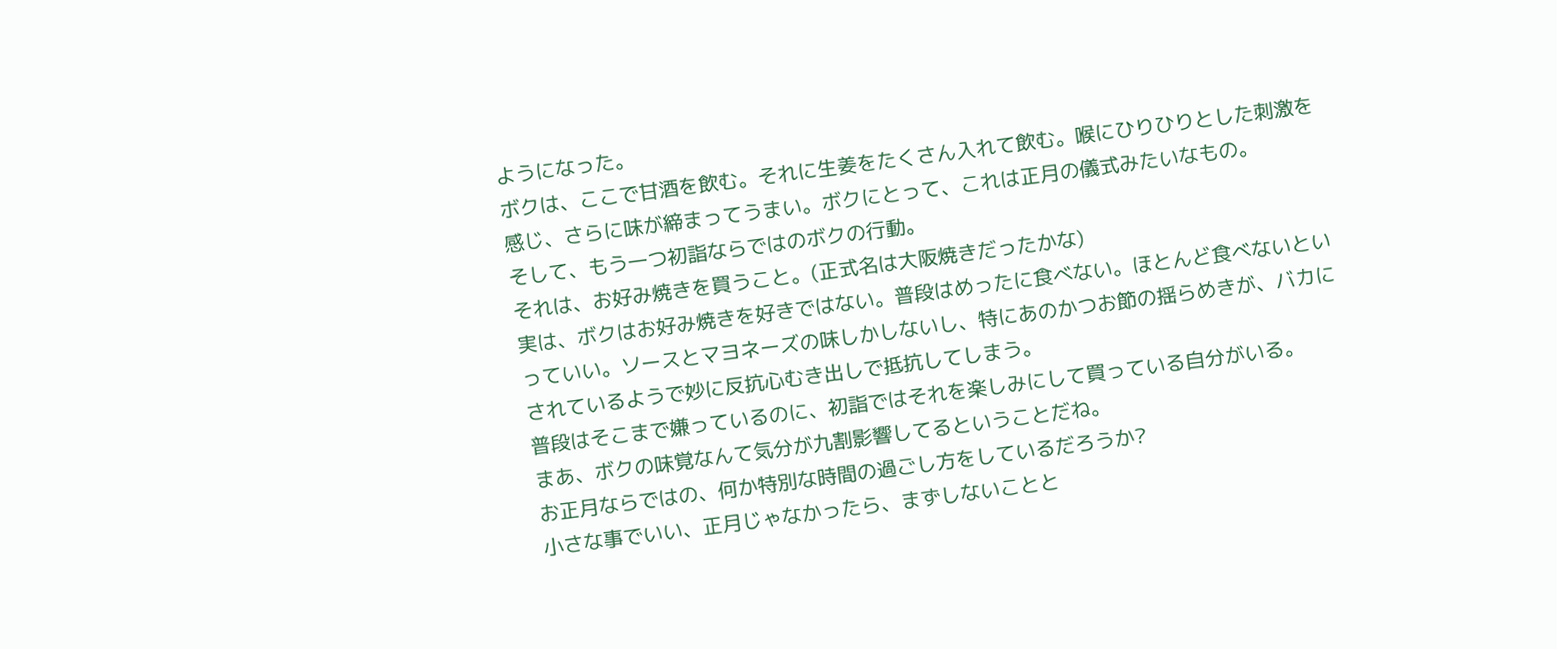ようになった。
ボクは、ここで甘酒を飲む。それに生姜をたくさん入れて飲む。喉にひりひりとした刺激を感じ、さらに味が締まってうまい。ボクにとって、これは正月の儀式みたいなもの。
そして、もう一つ初詣ならではのボクの行動。
それは、お好み焼きを買うこと。(正式名は大阪焼きだったかな)
実は、ボクはお好み焼きを好きではない。普段はめったに食べない。ほとんど食べないといっていい。ソースとマヨネーズの味しかしないし、特にあのかつお節の揺らめきが、バカにされているようで妙に反抗心むき出しで抵抗してしまう。
普段はそこまで嫌っているのに、初詣ではそれを楽しみにして買っている自分がいる。
まあ、ボクの味覚なんて気分が九割影響してるということだね。
お正月ならではの、何か特別な時間の過ごし方をしているだろうか?
小さな事でいい、正月じゃなかったら、まずしないことと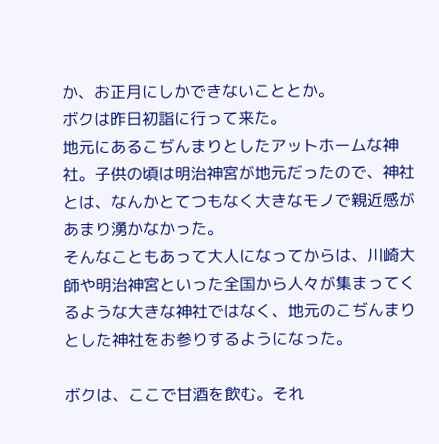か、お正月にしかできないこととか。
ボクは昨日初詣に行って来た。
地元にあるこぢんまりとしたアットホームな神社。子供の頃は明治神宮が地元だったので、神社とは、なんかとてつもなく大きなモノで親近感があまり湧かなかった。
そんなこともあって大人になってからは、川崎大師や明治神宮といった全国から人々が集まってくるような大きな神社ではなく、地元のこぢんまりとした神社をお参りするようになった。

ボクは、ここで甘酒を飲む。それ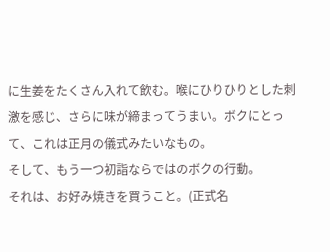に生姜をたくさん入れて飲む。喉にひりひりとした刺激を感じ、さらに味が締まってうまい。ボクにとって、これは正月の儀式みたいなもの。
そして、もう一つ初詣ならではのボクの行動。
それは、お好み焼きを買うこと。(正式名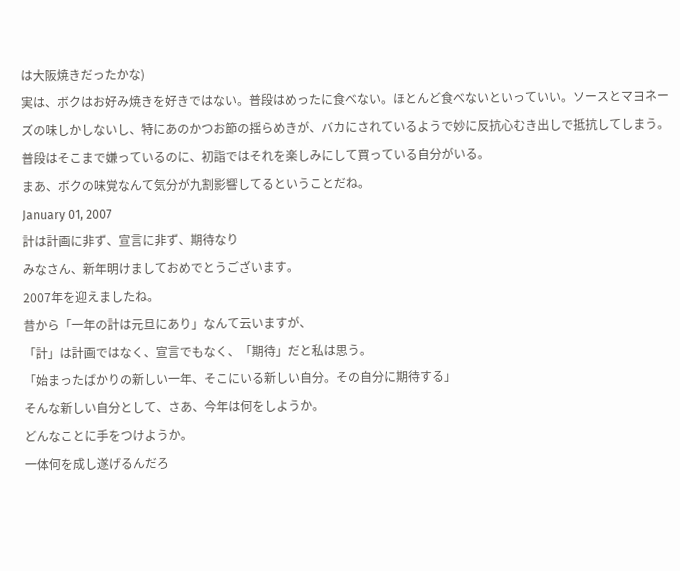は大阪焼きだったかな)
実は、ボクはお好み焼きを好きではない。普段はめったに食べない。ほとんど食べないといっていい。ソースとマヨネーズの味しかしないし、特にあのかつお節の揺らめきが、バカにされているようで妙に反抗心むき出しで抵抗してしまう。
普段はそこまで嫌っているのに、初詣ではそれを楽しみにして買っている自分がいる。
まあ、ボクの味覚なんて気分が九割影響してるということだね。
January 01, 2007
計は計画に非ず、宣言に非ず、期待なり
みなさん、新年明けましておめでとうございます。
2007年を迎えましたね。
昔から「一年の計は元旦にあり」なんて云いますが、
「計」は計画ではなく、宣言でもなく、「期待」だと私は思う。
「始まったばかりの新しい一年、そこにいる新しい自分。その自分に期待する」
そんな新しい自分として、さあ、今年は何をしようか。
どんなことに手をつけようか。
一体何を成し遂げるんだろ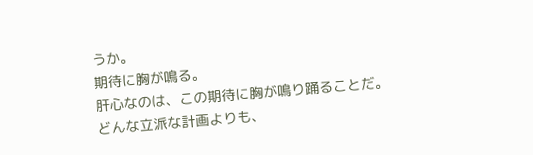うか。
期待に胸が鳴る。
肝心なのは、この期待に胸が鳴り踊ることだ。
どんな立派な計画よりも、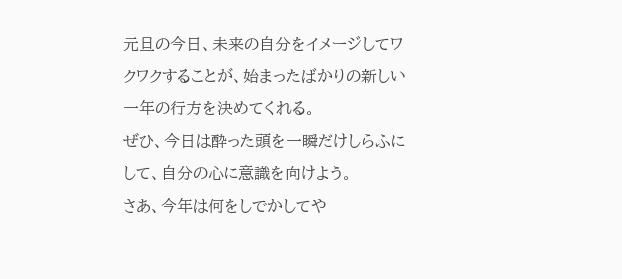元旦の今日、未来の自分をイメージしてワクワクすることが、始まったばかりの新しい一年の行方を決めてくれる。
ぜひ、今日は酔った頭を一瞬だけしらふにして、自分の心に意識を向けよう。
さあ、今年は何をしでかしてや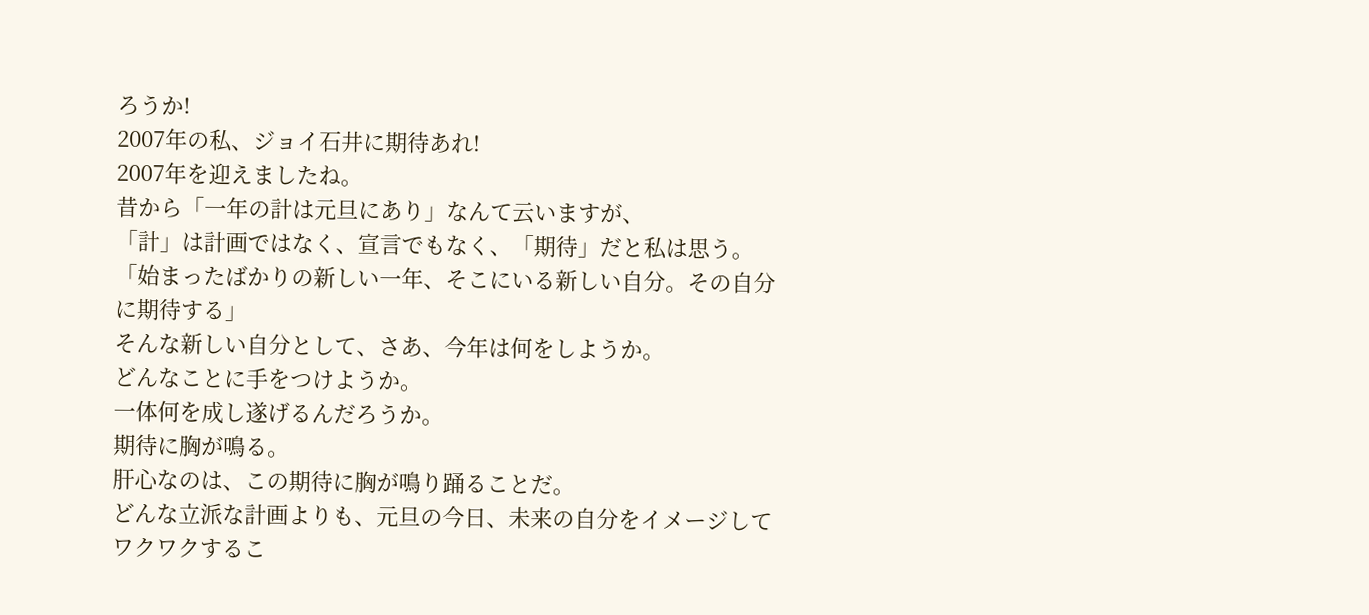ろうか!
2007年の私、ジョイ石井に期待あれ!
2007年を迎えましたね。
昔から「一年の計は元旦にあり」なんて云いますが、
「計」は計画ではなく、宣言でもなく、「期待」だと私は思う。
「始まったばかりの新しい一年、そこにいる新しい自分。その自分に期待する」
そんな新しい自分として、さあ、今年は何をしようか。
どんなことに手をつけようか。
一体何を成し遂げるんだろうか。
期待に胸が鳴る。
肝心なのは、この期待に胸が鳴り踊ることだ。
どんな立派な計画よりも、元旦の今日、未来の自分をイメージしてワクワクするこ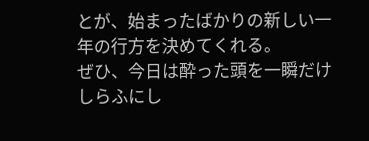とが、始まったばかりの新しい一年の行方を決めてくれる。
ぜひ、今日は酔った頭を一瞬だけしらふにし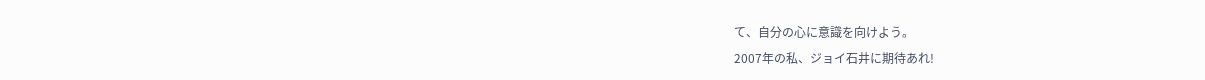て、自分の心に意識を向けよう。
2007年の私、ジョイ石井に期待あれ!